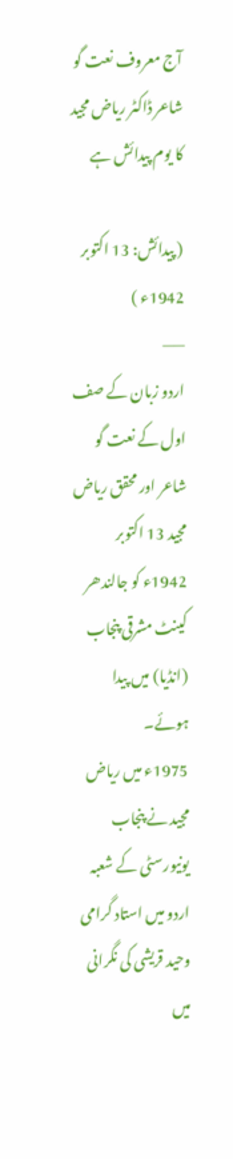آج معروف نعت گو شاعر ڈاکٹر ریاض مجید کا یوم پیدائش ہے

( پیدائش: 13 اکتوبر 1942ء )
——
اردو زبان کے صف اول کے نعت گو شاعر اور محقق ریاض مجید 13 اکتوبر 1942ء کو جالندھر کینٹ مشرقی پنجاب (انڈیا) میں پیدا ہوئے۔
1975ء میں ریاض مجید نے پنجاب یونیورسٹی کے شعبہ اردو میں استاد گرامی وحید قریشی کی نگرانی میں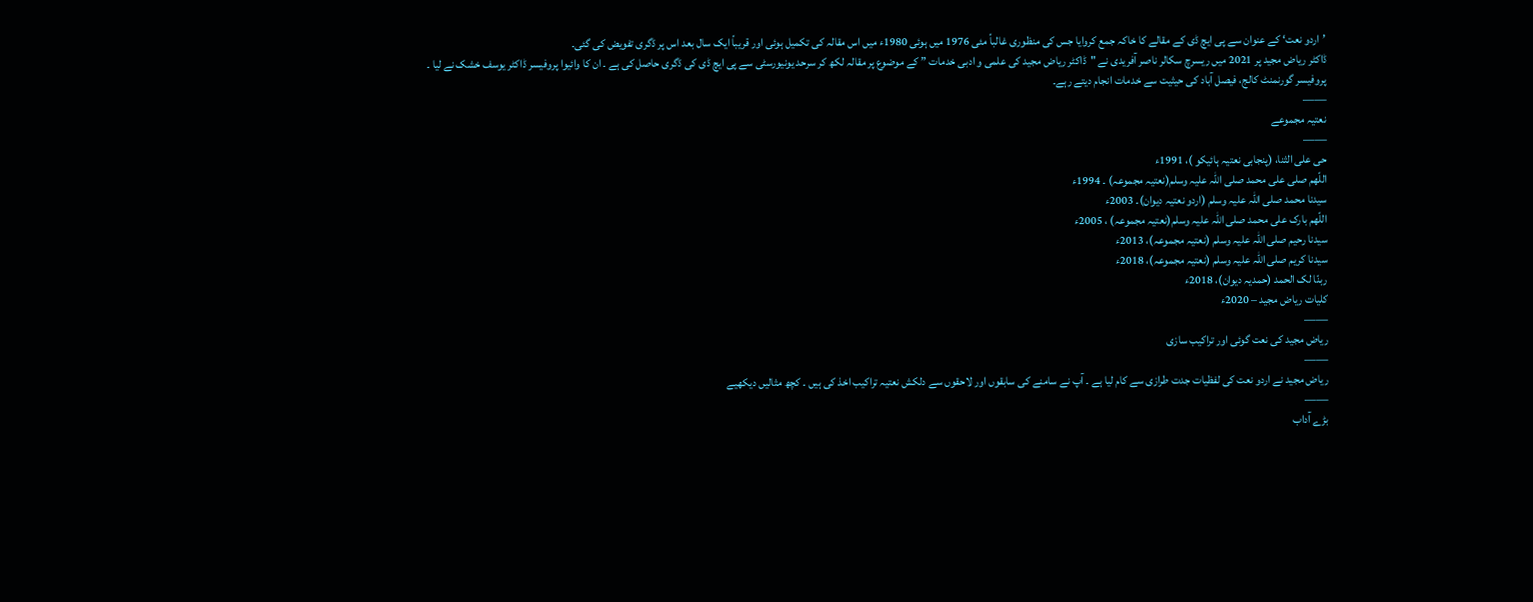’اردو نعت‘ کے عنوان سے پی ایچ ڈی کے مقالے کا خاکہ جمع کروایا جس کی منظوری غالباً مئی 1976 میں ہوئی 1980ء میں اس مقالہ کی تکمیل ہوئی اور قریباً ایک سال بعد اس پر ڈگری تفویض کی گئی۔
ڈاکٹر ریاض مجید پر 2021 میں ریسرچ سکالر ناصر آفریدی نے "ڈاکٹر ریاض مجید کی علمی و ادبی خدمات ” کے موضوع پر مقالہ لکھ کر سرحد یونیورسٹی سے پی ایچ ڈی کی ڈگری حاصل کی ہے ۔ ان کا وائیوا پروفیسر ڈاکٹر یوسف خشک نے لیا ۔
پروفیسر گورنمنٹ کالج، فیصل آباد کی حیثیت سے خدمات انجام دیتے رہے۔
——
نعتیہ مجموعے
——
حی علی الثنا، (پنجابی نعتیہ ہائیکو )، 1991ء
اللّھم صلی علی محمد صلی اللہ علیہ وسلم(نعتیہ مجموعہ) ۔ 1994ء
سیدنا محمد صلی اللہ علیہ وسلم (اردو نعتیہ دیوان)۔ 2003ء
اللّھم بارک علی محمد صلی اللہ علیہ وسلم(نعتیہ مجموعہ) ، 2005ء
سیدنا رحیم صلی اللہ علیہ وسلم (نعتیہ مجموعہ)، 2013ء
سیدنا کریم صلی اللہ علیہ وسلم (نعتیہ مجموعہ)، 2018ء
ربنّا لک الحمد (حمدیہ دیوان)، 2018ء
کلیات ریاض مجید – 2020ء
——
ریاض مجید کی نعت گوئی اور تراکیب سازی
——
ریاض مجید نے اردو نعت کی لفظیات جدت طرازی سے کام لیا ہے ۔ آپ نے سامنے کی سابقوں اور لاحقوں سے دلکش نعتیہ تراکیب اخذ کی ہیں ۔ کچھ مثالیں دیکھیے
——
بڑے آداب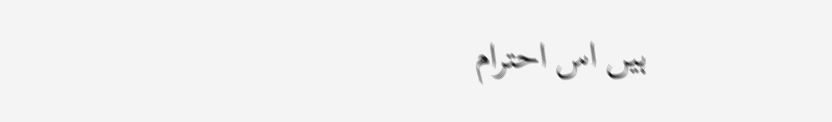ہیں اس احترام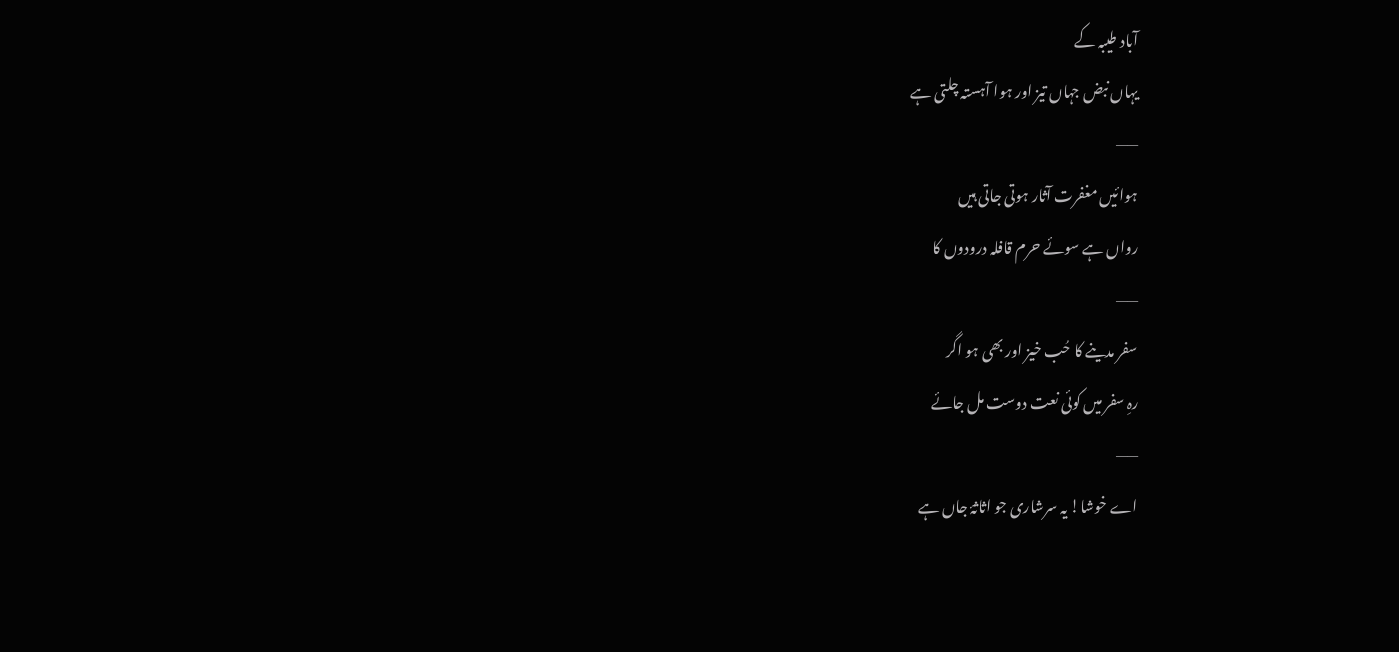آباد طیبہ کے
یہاں نبض جہاں تیز اور ہوا آہستہ چلتی ہے
——
ہوائیں مغفرت آثار ہوتی جاتی ہیں
رواں ہے سوئے حرم قافلہ درودوں کا
——
سفر مدینے کا حُب خیز اور بھی ہو اگر
رہِ سفر میں کوئی نعت دوست مل جائے
——
اے خوشا! یہ سرشاری جو اثاثۂ جاں ہے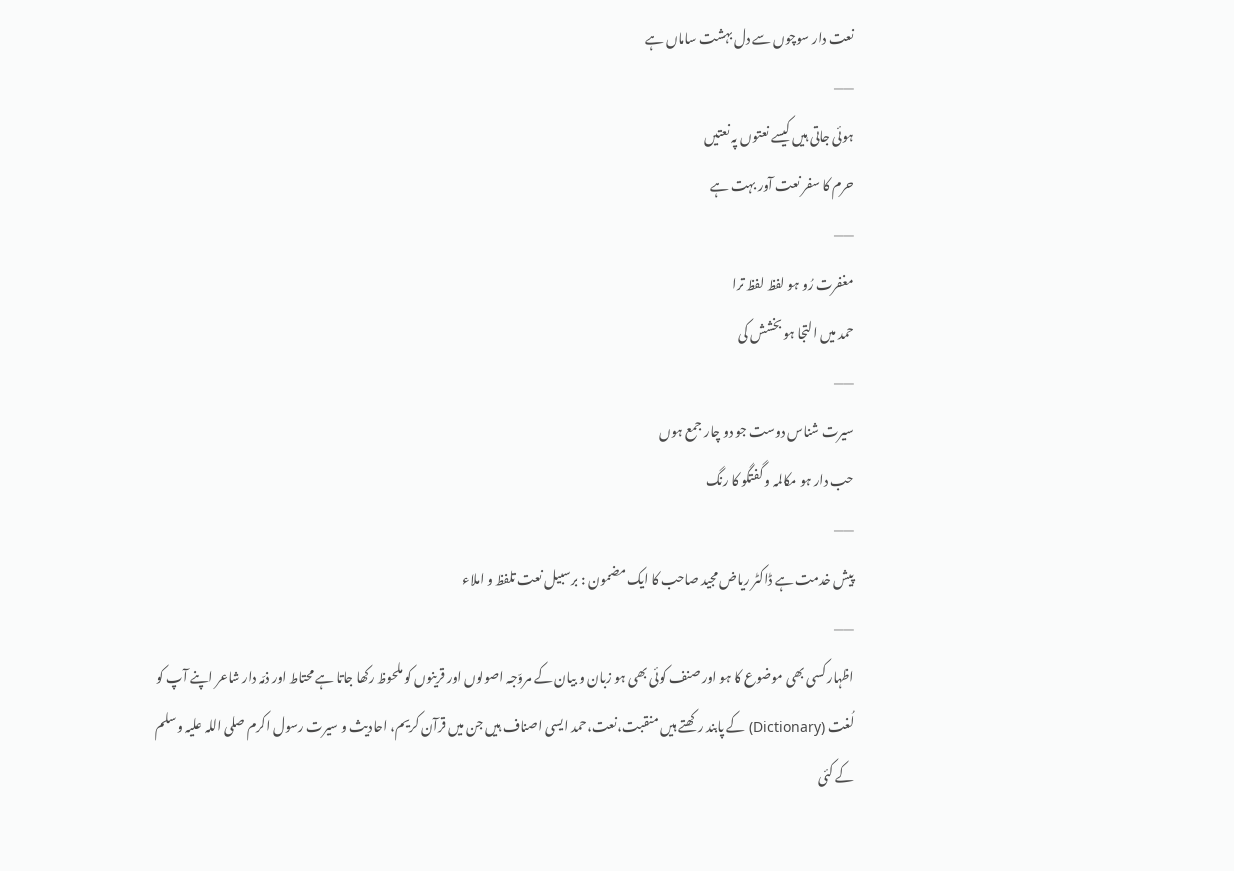نعت دار سوچوں سے دل بہشت ساماں ہے
——
ہوئی جاتی ہیں کیسے نعتوں پہ نعتیں
حرم کا سفر نعت آور بہت ہے
——
مغفرت رُو ہو لفظ لفظ ترا
حمد میں التجا ہو بخشش کی
——
سیرت شناس دوست جو دو چار جمع ہوں
حب دار ہو مکالمہ و گفتگو کا رنگ
——
پیش خدمت ہے ڈاکٹر ریاض مجید صاحب کا ایک مضمون : برسبیل نعت تلفظ و املاء
——
اظہار کسی بھی موضوع کا ہو اور صنف کوئی بھی ہو زبان و بیان کے مروّجہ اصولوں اور قرینوں کو ملحوظ رکھا جاتا ہے محتاط اور ذمّہ دار شاعر اپنے آپ کو لُغت (Dictionary) کے پابند رکھتے ہیں منقبت،نعت،حمد ایسی اصناف ہیں جن میں قرآن کریم، احادیث و سیرت رسول اکرم صلی اللہ علیہ وسلم کے کئی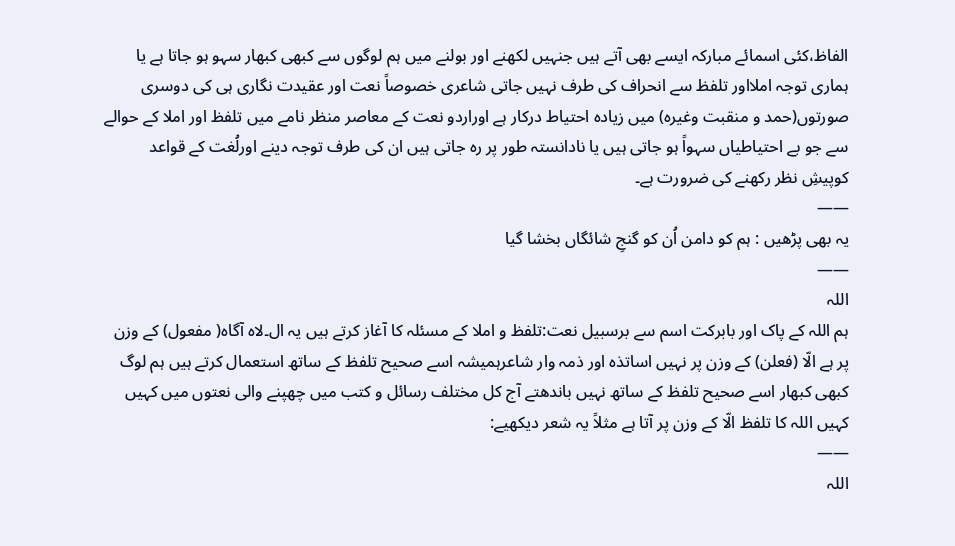الفاظ،کئی اسمائے مبارکہ ایسے بھی آتے ہیں جنہیں لکھنے اور بولنے میں ہم لوگوں سے کبھی کبھار سہو ہو جاتا ہے یا ہماری توجہ املااور تلفظ سے انحراف کی طرف نہیں جاتی شاعری خصوصاً نعت اور عقیدت نگاری ہی کی دوسری صورتوں(حمد و منقبت وغیرہ) میں زیادہ احتیاط درکار ہے اوراردو نعت کے معاصر منظر نامے میں تلفظ اور املا کے حوالے سے جو بے احتیاطیاں سہواً ہو جاتی ہیں یا نادانستہ طور پر رہ جاتی ہیں ان کی طرف توجہ دینے اورلُغت کے قواعد کوپیشِ نظر رکھنے کی ضرورت ہے۔
——
یہ بھی پڑھیں : ہم کو دامن اُن کو گنجِ شائگاں بخشا گیا
——
اللہ
ہم اللہ کے پاک اور بابرکت اسم سے برسبیل نعت:تلفظ و املا کے مسئلہ کا آغاز کرتے ہیں یہ ال۔لاہ آگاہ( مفعول) کے وزن پر ہے الّا (فعلن) کے وزن پر نہیں اساتذہ اور ذمہ وار شاعرہمیشہ اسے صحیح تلفظ کے ساتھ استعمال کرتے ہیں ہم لوگ کبھی کبھار اسے صحیح تلفظ کے ساتھ نہیں باندھتے آج کل مختلف رسائل و کتب میں چھپنے والی نعتوں میں کہیں کہیں اللہ کا تلفظ الّا کے وزن پر آتا ہے مثلاً یہ شعر دیکھیے:
——
اللہ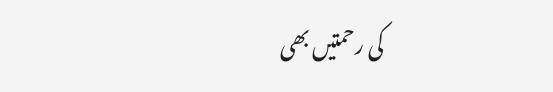کی رحمتیں بھی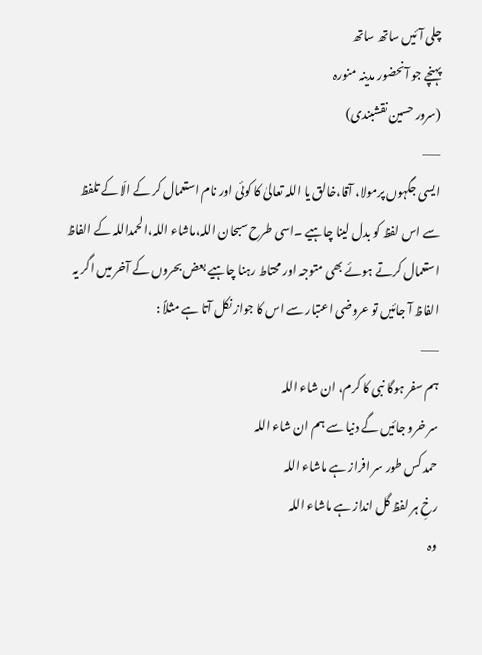چلی آئیں ساتھ ساتھ
پہنچے جو آنحضور مدینہ منورہ
(سرور حسین نقشبندی)
——
ایسی جگہوں پرمولا، آقا،خالق یا اللہ تعالیٰ کا کوئی اور نام استعمال کر کے الّا کے تلفظ سے اس لفظ کو بدل لینا چاہیے ۔اسی طرح سبحان اللہ،ماشاء اللہ،الحمداللہ کے الفاظ استعمال کرتے ہوئے بھی متوجہ اور محتاط رہنا چاہیے بعض بحروں کے آخر میں اگر یہ الفاظ آ جائیں تو عروضی اعتبار سے اس کا جواز نکل آتا ہے مثلاً :
——
ہم سفر ہوگا نبی کا کرم، ان شاء اللہ
سر خرو جائیں گے دنیا سے ہم ان شاء اللہ
حمد کس طور سر افراز ہے ماشاء اللہ
رخِ ہر لفظ گل انداز ہے ماشاء اللہ
وہ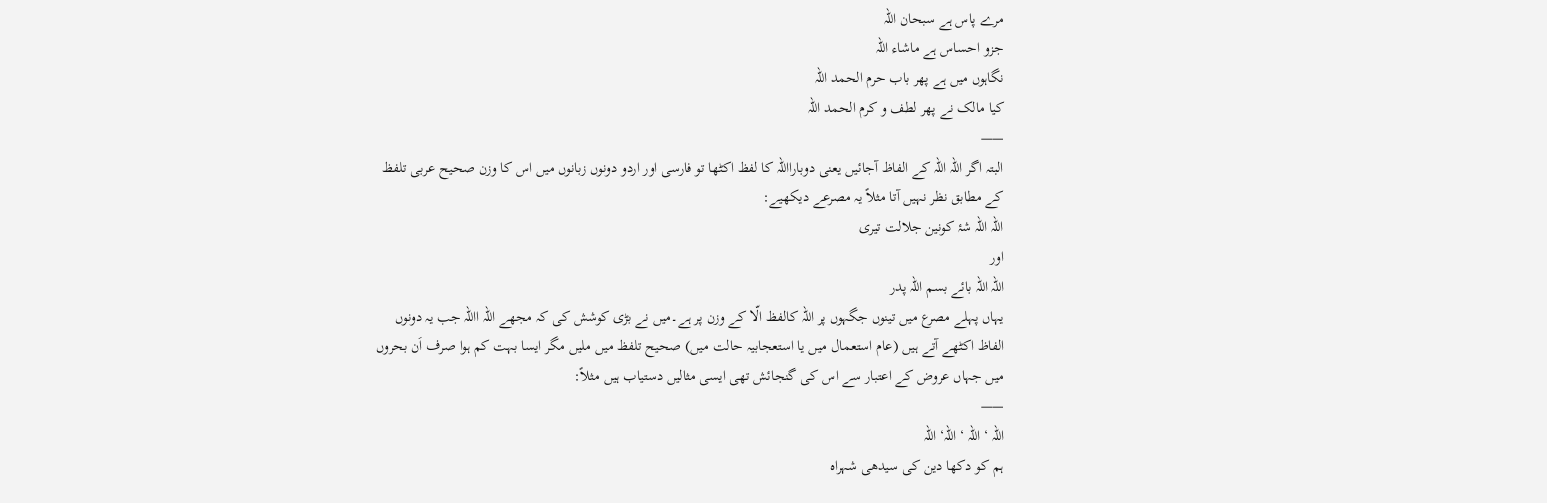مرے پاس ہے سبحان اللہ
جزو احساس ہے ماشاء اللہ
نگاہوں میں ہے پھر باب حرم الحمد اللہ
کیا مالک نے پھر لطف و کرم الحمد اللہ
——
البتہ اگر اللہ اللہ کے الفاظ آجائیں یعنی دوبارااللہ کا لفظ اکٹھا تو فارسی اور اردو دونوں زبانوں میں اس کا وزن صحیح عربی تلفظ کے مطابق نظر نہیں آتا مثلاً یہ مصرعے دیکھیے:
اللہ اللہ شۂ کونین جلالت تیری
اور
اللہ اللہ بائے بسم اللہ پدر
یہاں پہلے مصرع میں تینوں جگہوں پر اللہ کالفظ الّا کے وزن پر ہے۔میں نے بڑی کوشش کی کہ مجھے اللہ االلہ جب یہ دونوں الفاظ اکٹھے آتے ہیں (عام استعمال میں یا استعجابیہ حالت میں) صحیح تلفظ میں ملیں مگر ایسا بہت کم ہوا صرف اَن بحروں میں جہاں عروض کے اعتبار سے اس کی گنجائش تھی ایسی مثالیں دستیاب ہیں مثلاً:
——
اللہ ‘ اللہ ‘ اللہ‘ اللہ
ہم کو دکھا دین کی سیدھی شہراہ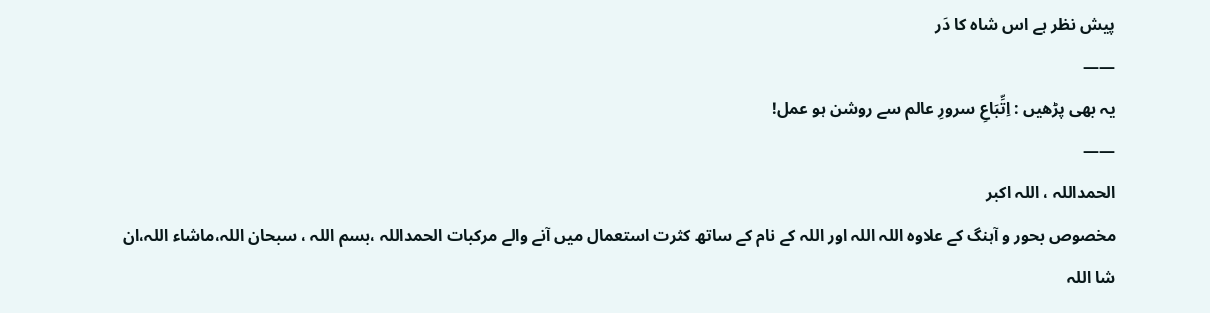پیش نظر ہے اس شاہ کا دَر
——
یہ بھی پڑھیں : اِتِّبَاعِ سرورِ عالم سے روشن ہو عمل!
——
الحمداللہ ، اللہ اکبر
مخصوص بحور و آہنگ کے علاوہ اللہ اللہ اور اللہ کے نام کے ساتھ کثرت استعمال میں آنے والے مرکبات الحمداللہ ،بسم اللہ ، سبحان اللہ،ماشاء اللہ،ان شا اللہ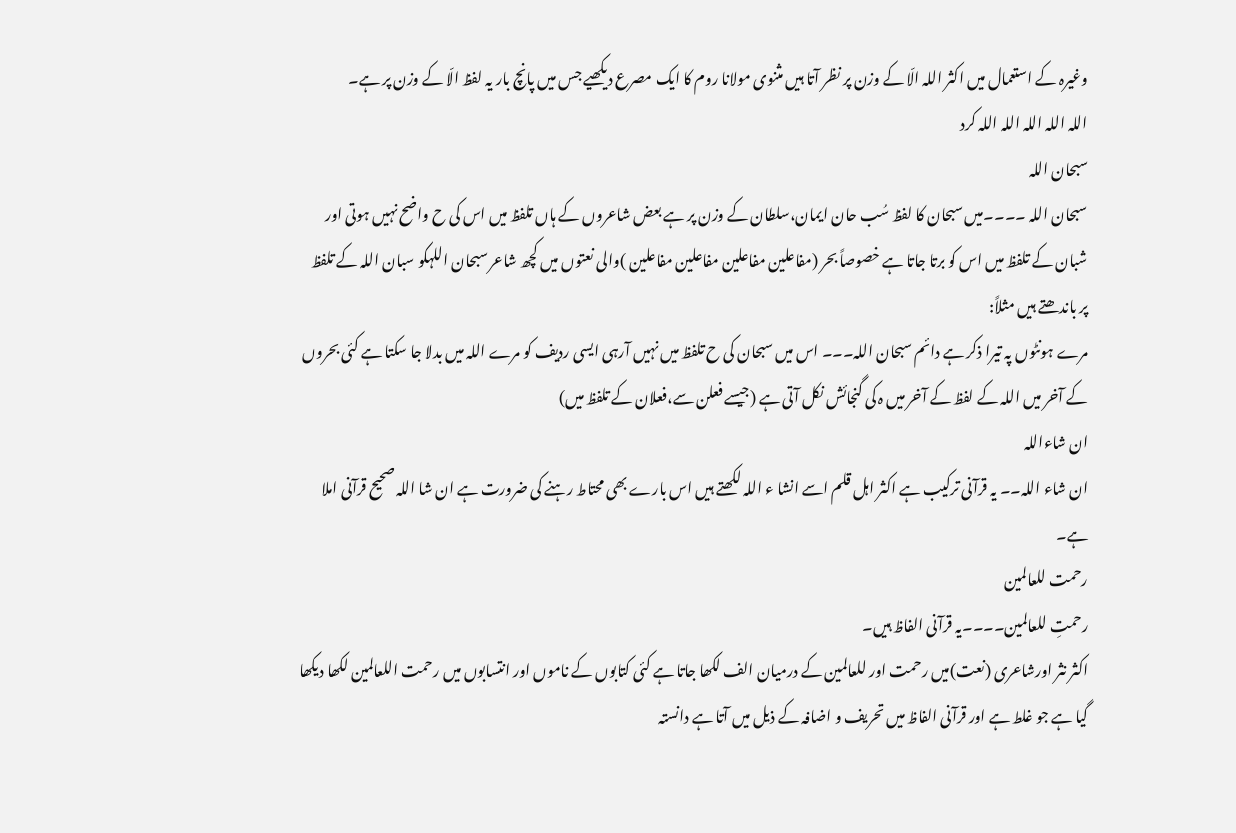وغیرہ کے استعمال میں اکثر اللہ الّا کے وزن پر نظر آتا ہیں مثنوی مولانا روم کا ایک مصرع دیکھیے جس میں پانچ بار یہ لفظ الّا کے وزن پر ہے۔
اللہ اللہ اللہ اللہ اللہ کرد
سبحان اللہ
سبحان اللہ ۔۔۔۔میں سبحان کا لفظ سُب حان ایمان،سلطان کے وزن پر ہے بعض شاعروں کے ہاں تلفظ میں اس کی ح واضح نہیں ہوتی اور شبان کے تلفظ میں اس کو برتا جاتا ہے خصوصاً بحر (مفاعلین مفاعلین مفاعلین مفاعلین )والی نعتوں میں کچھ شاعر سبحان اللہکو سبان اللہ کے تلفظ پر باندھتے ہیں مثلاً:
مرے ہونٹوں پہ تیرا ذکر ہے دائم سبحان اللہ۔۔۔ اس میں سبحان کی ح تلفظ میں نہیں آرہی ایسی ردیف کو مرے اللہ میں بدلا جا سکتا ہے کئی بحروں کے آخر میں اللہ کے لفظ کے آخر میں ہ کی گنجائش نکل آتی ہے (جیسے فعلن سے،فعلان کے تلفظ میں)
ان شاءاللہ
ان شاء اللہ۔۔ یہ قرآنی ترکیب ہے اکثر اہل قلم اسے انشا ء اللہ لکھتے ہیں اس بارے بھی محتاط رہنے کی ضرورت ہے ان شا اللہ صحیح قرآنی املا ہے۔
رحمت للعالمین
رحمتِ للعالمین۔۔۔۔یہ قرآنی الفاظ ہیں۔
اکثر نثر اورشاعری (نعت)میں رحمت اور للعالمین کے درمیان الف لکھا جاتا ہے کئی کتابوں کے ناموں اور انتسابوں میں رحمت اللعالمین لکھا دیکھا گیا ہے جو غلط ہے اور قرآنی الفاظ میں تحریف و اضافہ کے ذیل میں آتا ہے دانستہ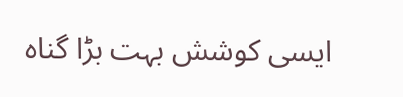ایسی کوشش بہت بڑا گناہ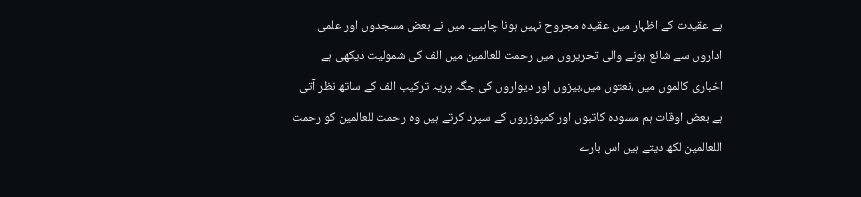ہے عقیدت کے اظہار میں عقیدہ مجروح نہیں ہونا چاہیے۔ میں نے بعض مسجدوں اور علمی اداروں سے شائع ہونے والی تحریروں میں رحمت للعالمین میں الف کی شمولیت دیکھی ہے اخباری کالموں میں ،نعتوں میں،بیزوں اور دیواروں کی جگہ پریہ ترکیب الف کے ساتھ نظر آتی ہے بعض اوقات ہم مسودہ کاتبوں اور کمپوزروں کے سپرد کرتے ہیں وہ رحمت للعالمین کو رحمت اللعالمین لکھ دیتے ہیں اس بارے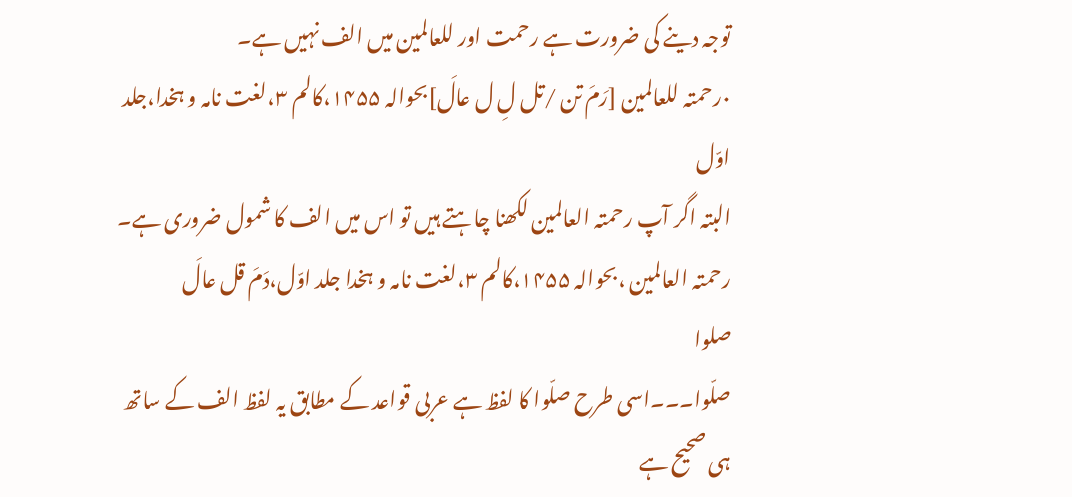توجہ دینے کی ضرورت ہے رحمت اور للعالمین میں الف نہیں ہے۔
۰رحمتہ للعالمین [رَمَ تن /تل لِ ل عالَ]بحوالہ ۱۴۵۵،کالم ۳،لغت نامہ و ہخدا،جلد اوّل
البتہ اگر آپ رحمتہ العالمین لکھنا چاہتے ہیں تو اس میں الف کا شمول ضروری ہے۔
رحمتہ العالمین ،بحوالہ ۱۴۵۵،کالم ۳،لغت نامہ و ہخدا جلد اوّل،دَمَ قل عالَ
صلوا
صلّوا۔۔۔اسی طرح صلّوا کا لفظ ہے عربی قواعد کے مطابق یہ لفظ الف کے ساتھ ہی صحیح ہے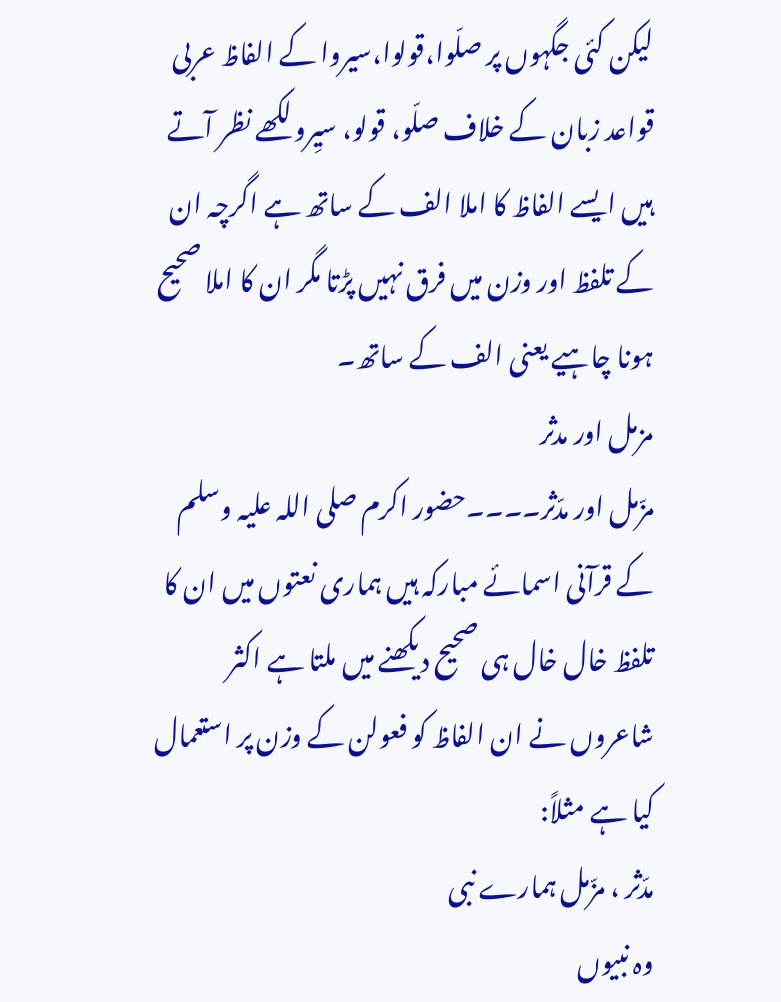لیکن کئی جگہوں پر صلّوا،قولوا،سیروا کے الفاظ عربی قواعد زبان کے خلاف صلّو، قولو، سیِرو لکھے نظر آتے ہیں ایسے الفاظ کا املا الف کے ساتھ ہے اگرچہ ان کے تلفظ اور وزن میں فرق نہیں پڑتا مگر ان کا املا صحیح ہونا چاہیے یعنی الف کے ساتھ۔
مزمل اور مدثر
مزّمل اور مدّثر۔۔۔۔حضور اکرم صلی اللہ علیہ وسلم کے قرآنی اسمائے مبارکہ ہیں ہماری نعتوں میں ان کا تلفظ خال خال ہی صحیح دیکھنے میں ملتا ہے اکثر شاعروں نے ان الفاظ کو فعولن کے وزن پر استعمال کیا ہے مثلاً:
مدّثر ، مزّمل ہمارے نبی
وہ نبیوں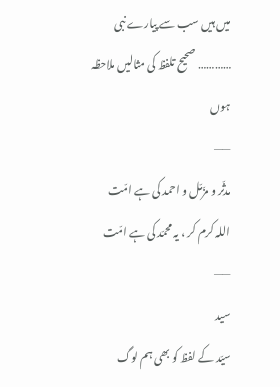میں ہیں سب سے پیارے نبی ………… صحیح تلفظ کی مثالیں ملاحظہ ہوں
——
مدثّر و مزّمّل و احمد کی ہے امّت
اللہ کرم کر ، یہ محمّد کی ہے امّت
——
سید
سیّد کے لفظ کو بھی ہم لوگ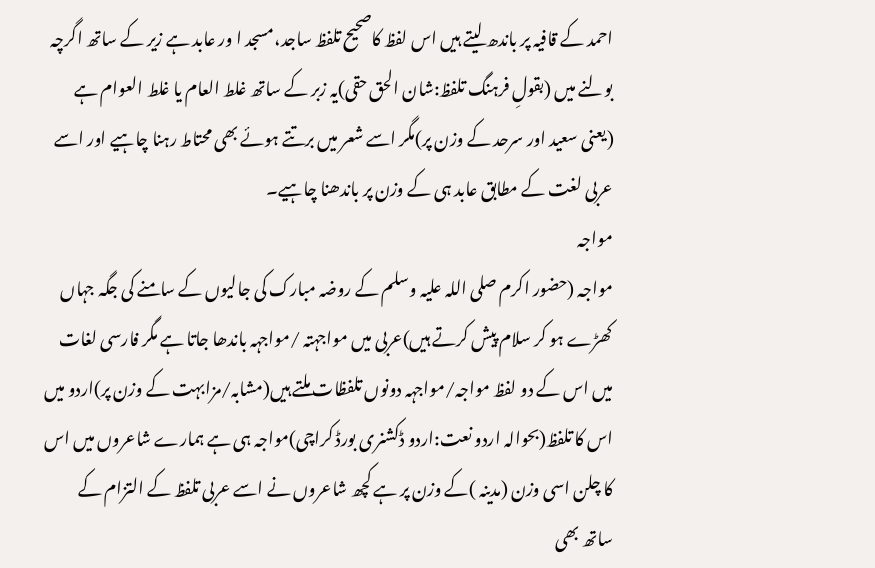احمد کے قافیہ پر باندھ لیتے ہیں اس لفظ کاصحیح تلفظ ساجد،مسجد ا ور عابد ہے زیر کے ساتھ اگرچہ بولنے میں (بقولِ فرہنگ تلفظ:شان الحق حقی)یہ زبر کے ساتھ غلط العام یا غلط العوام ہے (یعنی سعید اور سرحد کے وزن پر)مگر اسے شعر میں برتتے ہوئے بھی محتاط رہنا چاہیے اور اسے عربی لغت کے مطابق عابد ہی کے وزن پر باندھنا چاہیے۔
مواجہ
مواجہ (حضور اکرم صلی اللہ علیہ وسلم کے روضہ مبارک کی جالیوں کے سامنے کی جگہ جہاں کھڑے ہو کر سلام پیش کرتے ہیں)عربی میں مواجہتہ /مواجہہ باندھا جاتا ہے مگر فارسی لغات میں اس کے دو لفظ مواجہ/مواجہہ دونوں تلفظات ملتے ہیں(مشابہ/مزابہت کے وزن پر)اردو میں اس کا تلفظ(بحوالہ اردو نعت:اردو ڈکشنری بورڈ کراچی)مواجہ ہی ہے ہمارے شاعروں میں اس کا چلن اسی وزن (مدینہ )کے وزن پر ہے کچھ شاعروں نے اسے عربی تلفظ کے التزام کے ساتھ بھی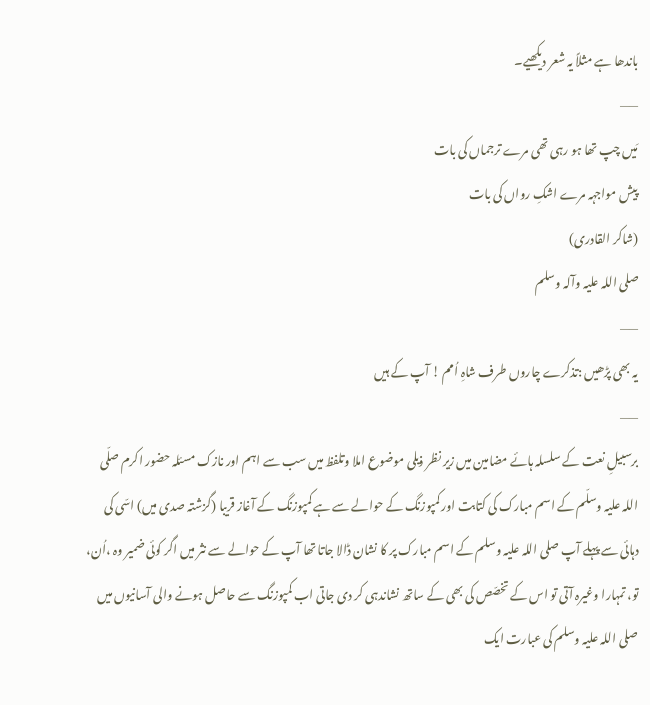باندھا ہے مثلاً یہ شعر دیکھیے۔
——
مَیں چپ تھا ہو رہی تھی مرے ترجماں کی بات
پیش مواجہہ مرے اشکِ رواں کی بات
(شاکر القادری)
صلی اللہ علیہ وآلہ وسلم
——
یہ بھی پڑھیں :تذکرے چاروں طرف شاہِ اُمم ! آپ کے ہیں
——
برسبیلِ نعت کے سلسلہ ہائے مضامین میں زیر نظر ذیلی موضوع املا وتلفظ میں سب سے اہم اور نازک مسئلہ حضور اکرم صلّی اللہ علیہ وسلّم کے اسم مبارک کی کتابت اور کمپوزنگ کے حوالے سے ہے کمپوزنگ کے آغاز قریبا (گزشتہ صدی میں) اسّی کی دہائی سے پہلے آپ صلی اللہ علیہ وسلم کے اسم مبارک پر کا نشان ڈالا جاتا تھا آپ کے حوالے سے نثر میں اگر کوئی ضمیر وہ ،اُن، تو، تمہارا وغیرہ آتی تو اس کے تخصّص کی بھی کے ساتھ نشاندہی کر دی جاتی اب کمپوزنگ سے حاصل ہونے والی آسانیوں میں صلی اللہ علیہ وسلم کی عبارت ایک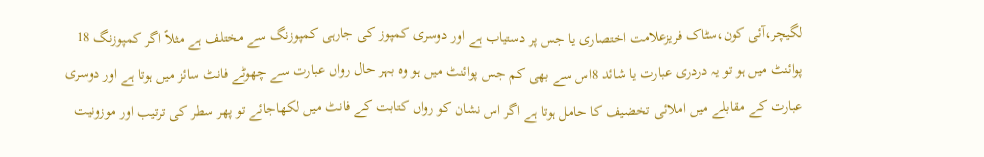لگیچر،آئی کون،سٹاک فریزعلامت اختصاری یا جس پر دستیاب ہے اور دوسری کمپوز کی جارہی کمپوزنگ سے مختلف ہے مثلاً اگر کمپوزنگ 18 پوائنٹ میں ہو تو یہ دردری عبارت یا شائد 8اس سے بھی کم جس پوائنٹ میں ہو وہ بہر حال رواں عبارت سے چھوٹے فانٹ سائز میں ہوتا ہے اور دوسری عبارت کے مقابلے میں املائی تخضیف کا حامل ہوتا ہے اگر اس نشان کو رواں کتابت کے فانٹ میں لکھاجائے تو پھر سطر کی ترتیب اور موزونیت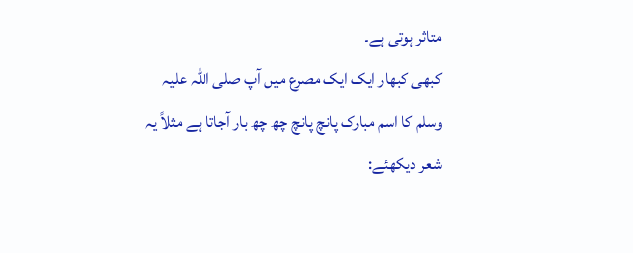متاثر ہوتی ہے۔
کبھی کبھار ایک ایک مصرع میں آپ صلی اللہ علیہ وسلم کا اسم مبارک پانچ پانچ چھ چھ بار آجاتا ہے مثلاً یہ شعر دیکھئے: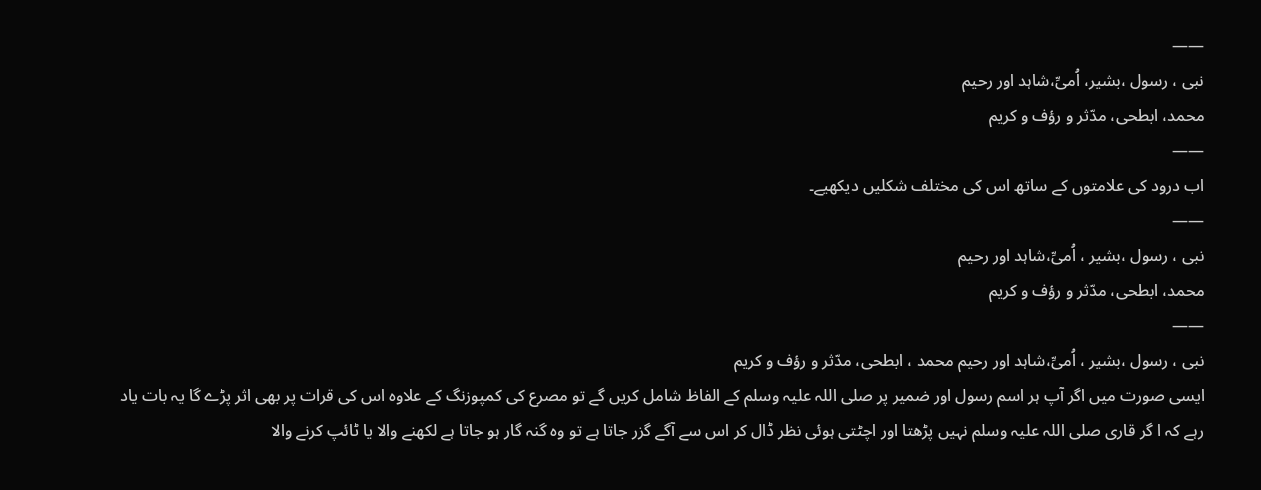——
نبی ، رسول ،بشیر، اُمیِّ،شاہد اور رحیم
محمد، ابطحی، مدّثر و رؤف و کریم
——
اب درود کی علامتوں کے ساتھ اس کی مختلف شکلیں دیکھیے۔
——
نبی ، رسول ،بشیر ، اُمیِّ،شاہد اور رحیم
محمد، ابطحی، مدّثر و رؤف و کریم
——
نبی ، رسول ،بشیر ، اُمیِّ،شاہد اور رحیم محمد ، ابطحی، مدّثر و رؤف و کریم
ایسی صورت میں اگر آپ ہر اسم رسول اور ضمیر پر صلی اللہ علیہ وسلم کے الفاظ شامل کریں گے تو مصرع کی کمپوزنگ کے علاوہ اس کی قرات پر بھی اثر پڑے گا یہ بات یاد رہے کہ ا گر قاری صلی اللہ علیہ وسلم نہیں پڑھتا اور اچٹتی ہوئی نظر ڈال کر اس سے آگے گزر جاتا ہے تو وہ گنہ گار ہو جاتا ہے لکھنے والا یا ٹائپ کرنے والا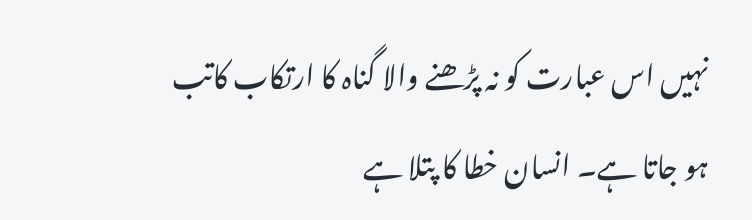نہیں اس عبارت کو نہ پڑھنے والا گناہ کا ارتکاب کاتب ہو جاتا ہے۔ انسان خطا کا پتلا ہے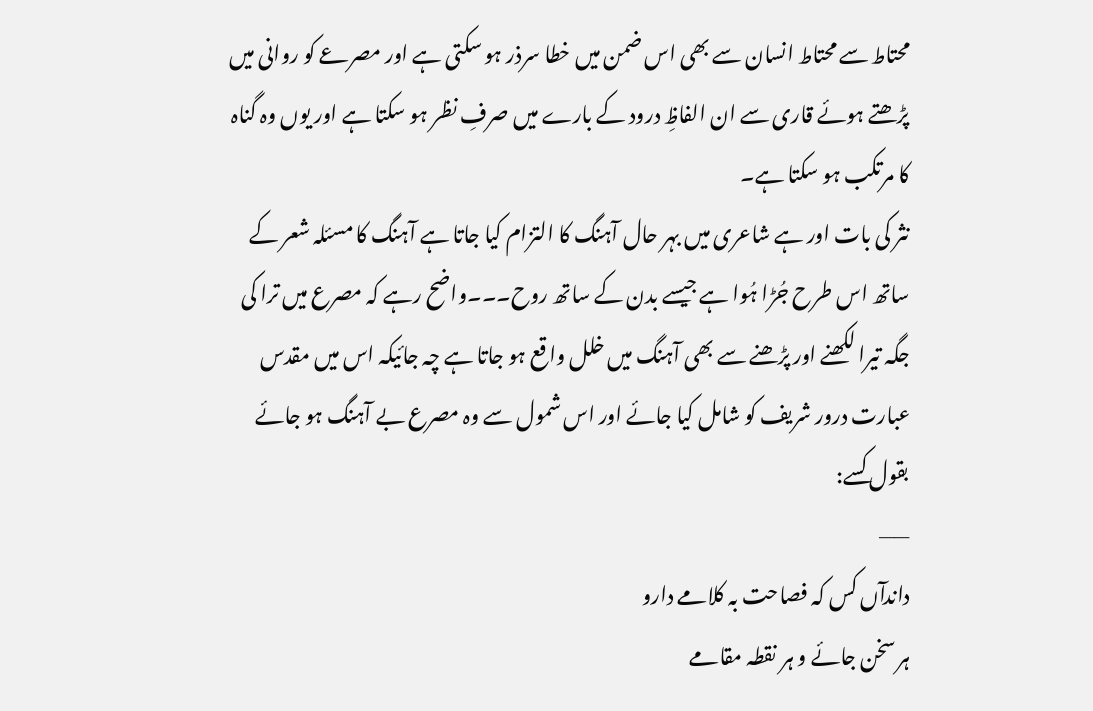محتاط سے محتاط انسان سے بھی اس ضمن میں خطا سرذر ہو سکتی ہے اور مصرعے کو روانی میں پڑھتے ہوئے قاری سے ان الفاظِ درود کے بارے میں صرفِ نظر ہو سکتا ہے اور یوں وہ گناہ کا مرتکب ہو سکتا ہے۔
نثر کی بات اور ہے شاعری میں بہر حال آہنگ کا التزام کیا جاتا ہے آہنگ کا مسئلہ شعر کے ساتھ اس طرح جُڑا ہُوا ہے جیسے بدن کے ساتھ روح۔۔۔واضح رہے کہ مصرع میں ترا کی جگہ تیرا لکھنے اور پڑھنے سے بھی آہنگ میں خلل واقع ہو جاتا ہے چہ جائیکہ اس میں مقدس عبارت درور شریف کو شامل کیا جائے اور اس شمول سے وہ مصرع بے آہنگ ہو جائے بقول کسے:
——
داندآں کس کہ فصاحت بہ کلامے دارو
ہر سخن جائے و ہر نقطہ مقامے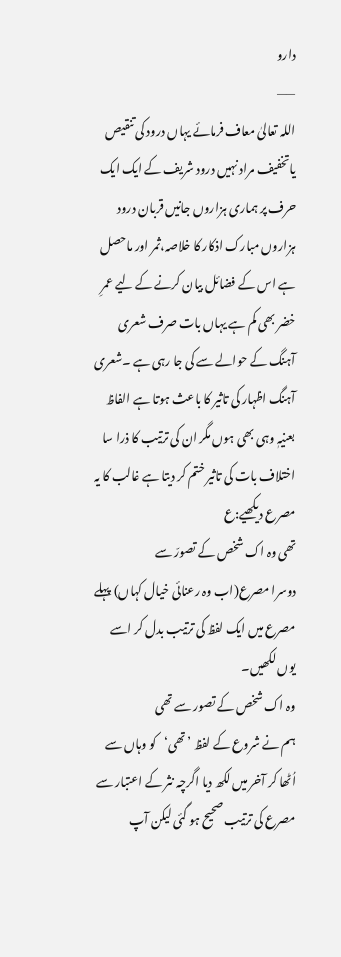دارو
——
اللہ تعالیٰ معاف فرمائے یہاں درود کی تنقیص یاتخفیف مراد نہیں درود شریف کے ایک ایک حرف پر ہماری ہزاروں جانیں قربان درود ہزاروں مبارک اذکار کا خلاصہ،ثمر اور ماحصل ہے اس کے فضائل بیان کرنے کے لیے عمرِ خضر بھی کم ہے یہاں بات صرف شعری آہنگ کے حوالے سے کی جا رہی ہے ۔شعری آہنگ اظہار کی تاثیر کا باعث ہوتا ہے الفاظ بعنیہٖ وہی بھی ہوں مگر ان کی ترتیب کا ذرا سا اختلاف بات کی تاثیر ختم کر دیتا ہے غالب کا یہ مصرع دیکھیے:ع
تھی وہ اک شخص کے تصورّ سے
دوسرا مصرع(اب وہ رعنائی خیال کہاں) پہلے مصرع میں ایک لفظ کی ترتیب بدل کر اسے یوں لکھیں۔
وہ اک شخص کے تصور سے تھی
ہم نے شروع کے لفظ ’تھی‘کو وہاں سے اُٹھا کر آخر میں لکھ دیا اگرچہ نثر کے اعتبار سے مصرع کی ترتیب صحیح ہو گئی لیکن آپ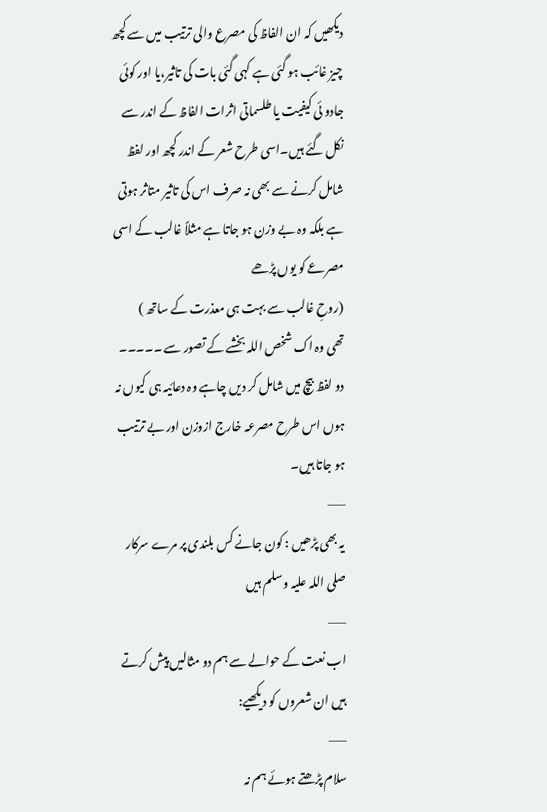دیکھیں کہ ان الفاظ کی مصرع والی ترتیب میں سے کچھ چیز غائب ہو گئی ہے کہی گئی بات کی تاثیر،یا اور کوئی جادو ئی کیفیت یا طلسماتی اثرات الفاظ کے اندر سے نکل گئے ہیں۔اسی طرح شعر کے اندر کچھ اور لفظ شامل کرنے سے بھی نہ صرف اس کی تاثیر متاثر ہوتی ہے بلکہ وہ بے وزن ہو جاتا ہے مثلاً غالب کے اسی مصرعے کو یوں پڑھے
(روحِ غالب سے بہت ہی معذرت کے ساتھ )
تھی وہ اک شخص اللہ بخشے کے تصور سے ۔۔۔۔۔ دو لفظ بیچ میں شامل کر دیں چاہے وہ دعائیہ ہی کیوں نہ ہوں اس طرح مصرعہ خارج ازوزن اور بے ترتیب ہو جاتا ہیں۔
——
یہ بھی پڑھیں : کون جانے کس بلندی پر مرے سرکار صلی اللہ علیہ وسلم ہیں
——
اب نعت کے حوالے سے ہم دو مثالیں پیش کرتے ہیں ان شعروں کو دیکھیے:
——
سلام پڑھتے ہوئے ہم نہ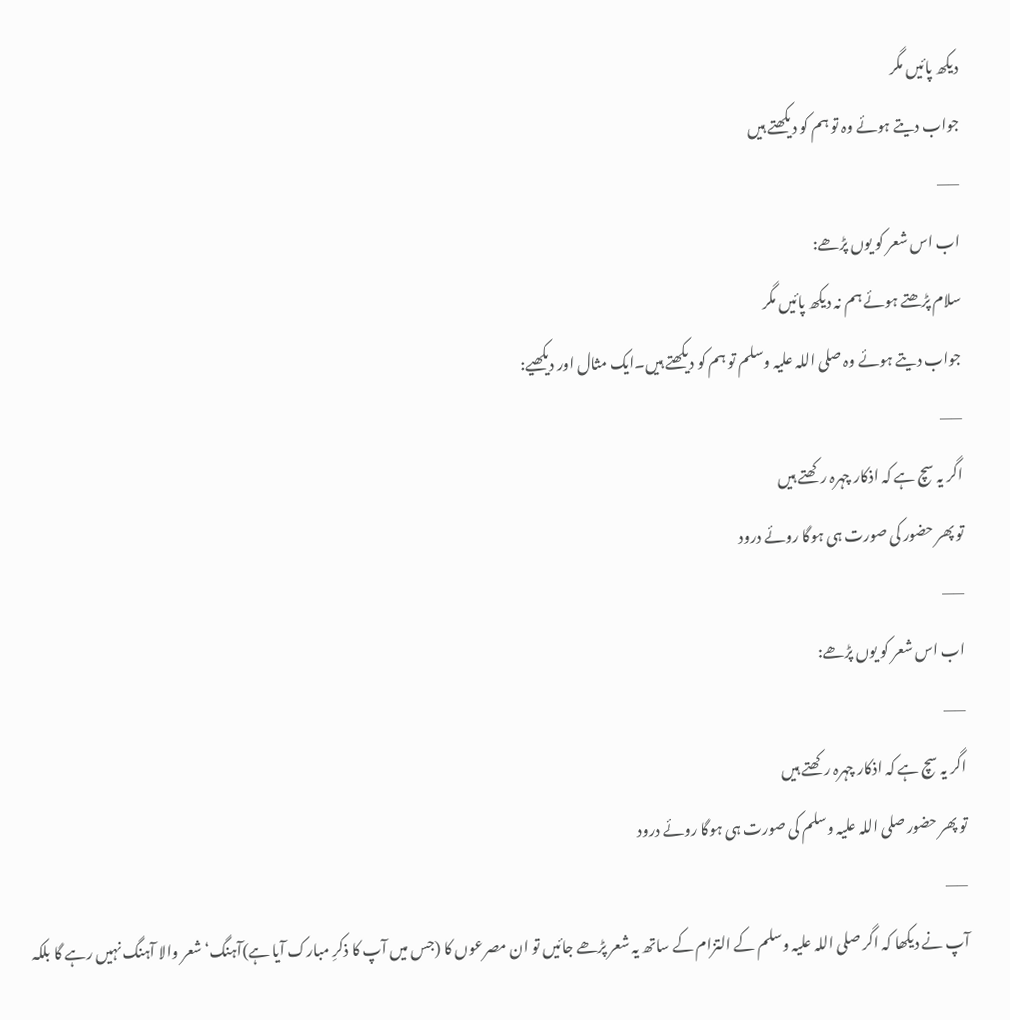دیکھ پائیں مگر
جواب دیتے ہوئے وہ تو ہم کو دیکھتے ہیں
——
اب اس شعر کو یوں پڑھے:
سلام پڑھتے ہوئے ہم نہ دیکھ پائیں مگر
جواب دیتے ہوئے وہ صلی اللہ علیہ وسلم تو ہم کو دیکھتے ہیں۔ایک مثال اور دیکھیے:
——
اگر یہ سچ ہے کہ اذکار چہرہ رکھتے ہیں
تو پھر حضور کی صورت ہی ہوگا روئے درود
——
اب اس شعر کو یوں پڑھے:
——
اگر یہ سچ ہے کہ اذکار چہرہ رکھتے ہیں
تو پھر حضور صلی اللہ علیہ وسلم کی صورت ہی ہوگا روئے درود
——
آپ نے دیکھا کہ اگر صلی اللہ علیہ وسلم کے التزام کے ساتھ یہ شعر پڑھے جائیں تو ان مصرعوں کا (جس میں آپ کا ذکرِ مبارک آیا ہے)آہنگ‘ شعر والا آہنگ نہیں رہے گا بلکہ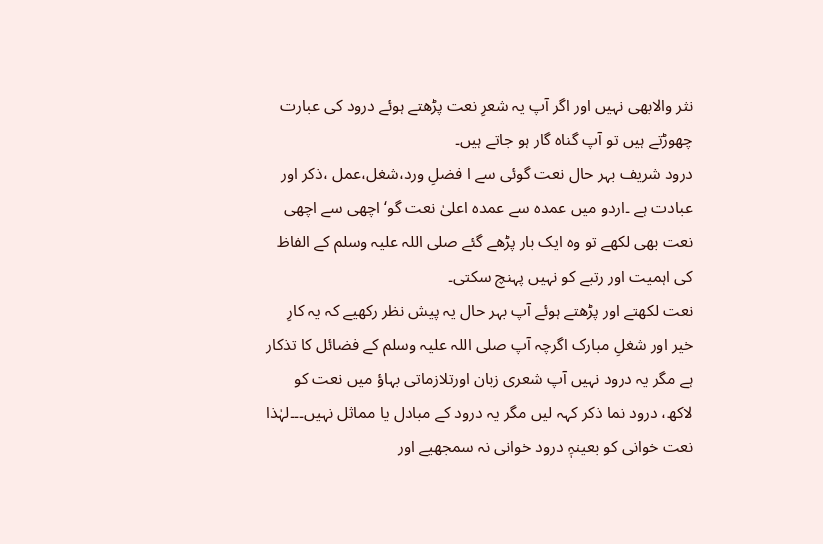نثر والابھی نہیں اور اگر آپ یہ شعرِ نعت پڑھتے ہوئے درود کی عبارت چھوڑتے ہیں تو آپ گناہ گار ہو جاتے ہیں۔
درود شریف بہر حال نعت گوئی سے ا فضلِ ورد،شغل،عمل ،ذکر اور عبادت ہے ۔اردو میں عمدہ سے عمدہ اعلیٰ نعت گو‘ اچھی سے اچھی نعت بھی لکھے تو وہ ایک بار پڑھے گئے صلی اللہ علیہ وسلم کے الفاظ کی اہمیت اور رتبے کو نہیں پہنچ سکتی۔
نعت لکھتے اور پڑھتے ہوئے آپ بہر حال یہ پیش نظر رکھیے کہ یہ کارِ خیر اور شغلِ مبارک اگرچہ آپ صلی اللہ علیہ وسلم کے فضائل کا تذکار ہے مگر یہ درود نہیں آپ شعری زبان اورتلازماتی بہاؤ میں نعت کو لاکھ، درود نما ذکر کہہ لیں مگر یہ درود کے مبادل یا مماثل نہیں۔۔۔لہٰذا نعت خوانی کو بعینہِٖ درود خوانی نہ سمجھیے اور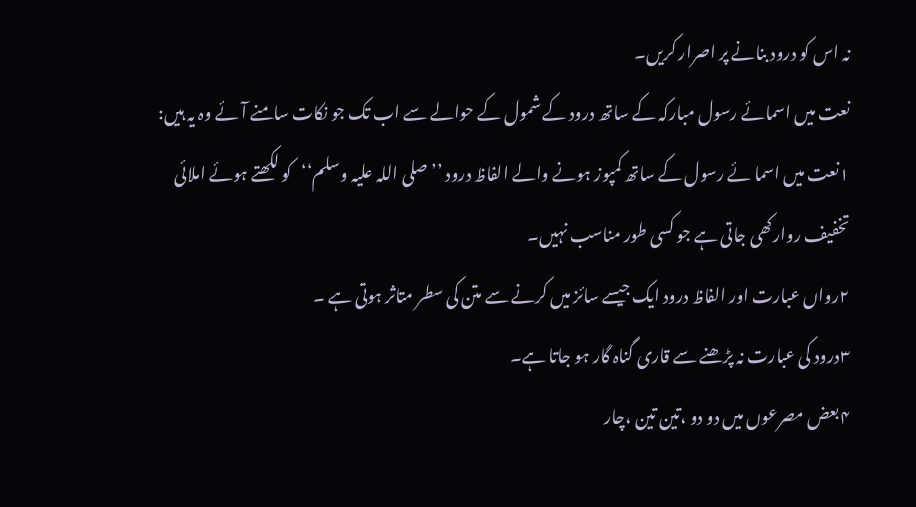نہ اس کو درود بنانے پر اصرار کریں۔
نعت میں اسمائے رسول مبارکہ کے ساتھ درود کے شمول کے حوالے سے اب تک جو نکات سامنے آئے وہ یہ ہیں:
۱نعت میں اسما ئے رسول کے ساتھ کمپوز ہونے والے الفاظ درود ’’صلی اللہ علیہ وسلم‘‘کو لکھتے ہوئے املائی تخفیف روارکھی جاتی ہے جو کسی طور مناسب نہیں۔
۲رواں عبارت اور الفاظ درود ایک جیسے سائز میں کرنے سے متن کی سطر متاثر ہوتی ہے ۔
۳درود کی عبارت نہ پڑھنے سے قاری گناہ گار ہو جاتا ہے۔
۴بعض مصرعوں میں دو دو ،تین تین ،چار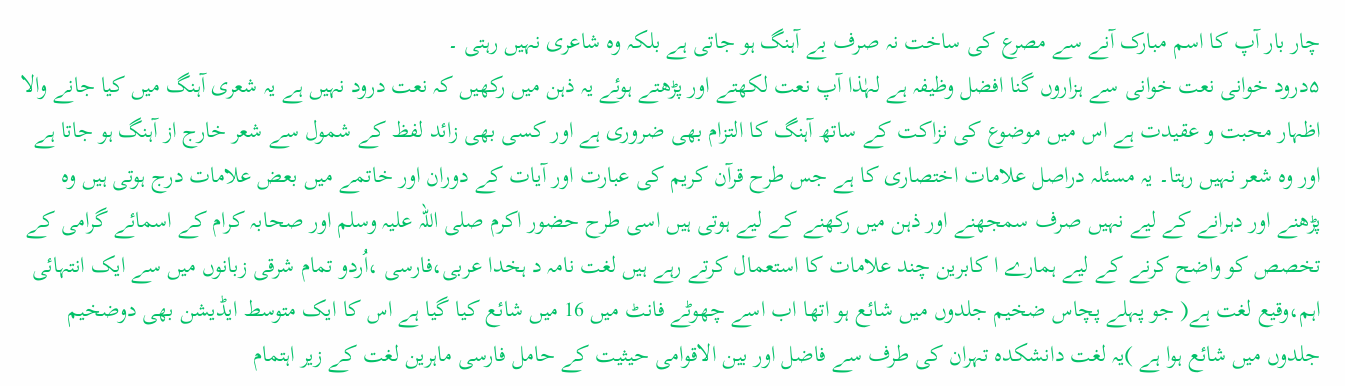چار بار آپ کا اسم مبارک آنے سے مصرع کی ساخت نہ صرف بے آہنگ ہو جاتی ہے بلکہ وہ شاعری نہیں رہتی ۔
۵درود خوانی نعت خوانی سے ہزاروں گنا افضل وظیفہ ہے لہٰذا آپ نعت لکھتے اور پڑھتے ہوئے یہ ذہن میں رکھیں کہ نعت درود نہیں ہے یہ شعری آہنگ میں کیا جانے والا اظہار محبت و عقیدت ہے اس میں موضوع کی نزاکت کے ساتھ آہنگ کا التزام بھی ضروری ہے اور کسی بھی زائد لفظ کے شمول سے شعر خارج از آہنگ ہو جاتا ہے اور وہ شعر نہیں رہتا۔ یہ مسئلہ دراصل علامات اختصاری کا ہے جس طرح قرآن کریم کی عبارت اور آیات کے دوران اور خاتمے میں بعض علامات درج ہوتی ہیں وہ پڑھنے اور دہرانے کے لیے نہیں صرف سمجھنے اور ذہن میں رکھنے کے لیے ہوتی ہیں اسی طرح حضور اکرم صلی اللہ علیہ وسلم اور صحابہ کرام کے اسمائے گرامی کے تخصص کو واضح کرنے کے لیے ہمارے ا کابرین چند علامات کا استعمال کرتے رہے ہیں لغت نامہ د ہخدا عربی،فارسی ،اُردو تمام شرقی زبانوں میں سے ایک انتہائی اہم،وقیع لغت ہے( جو پہلے پچاس ضخیم جلدوں میں شائع ہو اتھا اب اسے چھوٹے فانٹ میں 16 میں شائع کیا گیا ہے اس کا ایک متوسط ایڈیشن بھی دوضخیم جلدوں میں شائع ہوا ہے )یہ لغت دانشکدہ تہران کی طرف سے فاضل اور بین الاقوامی حیثیت کے حامل فارسی ماہرین لغت کے زیر اہتمام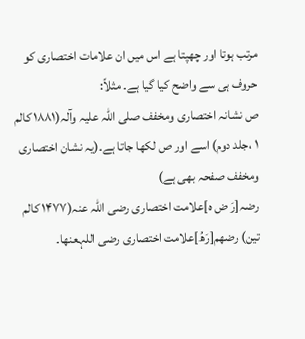مرتب ہوتا اور چھپتا ہے اس میں ان علامات اختصاری کو حروف ہی سے واضح کیا گیا ہے۔ مثلاً:
ص نشانہ اختصاری ومخفف صلی اللہ علیہ وآلہ(۱۸۸۱ کالم ۱ ،جلد دوم) اسے اور ص لکھا جاتا ہے۔(یہ نشان اختصاری ومخفف صفحہ بھی ہے)
رضہ[رَ ض ہ]علامت اختصاری رضی اللہ عنہ(۱۴۷۷ کالم تین) رضھم[رَھُ]علامت اختصاری رضی اللہعنھا۔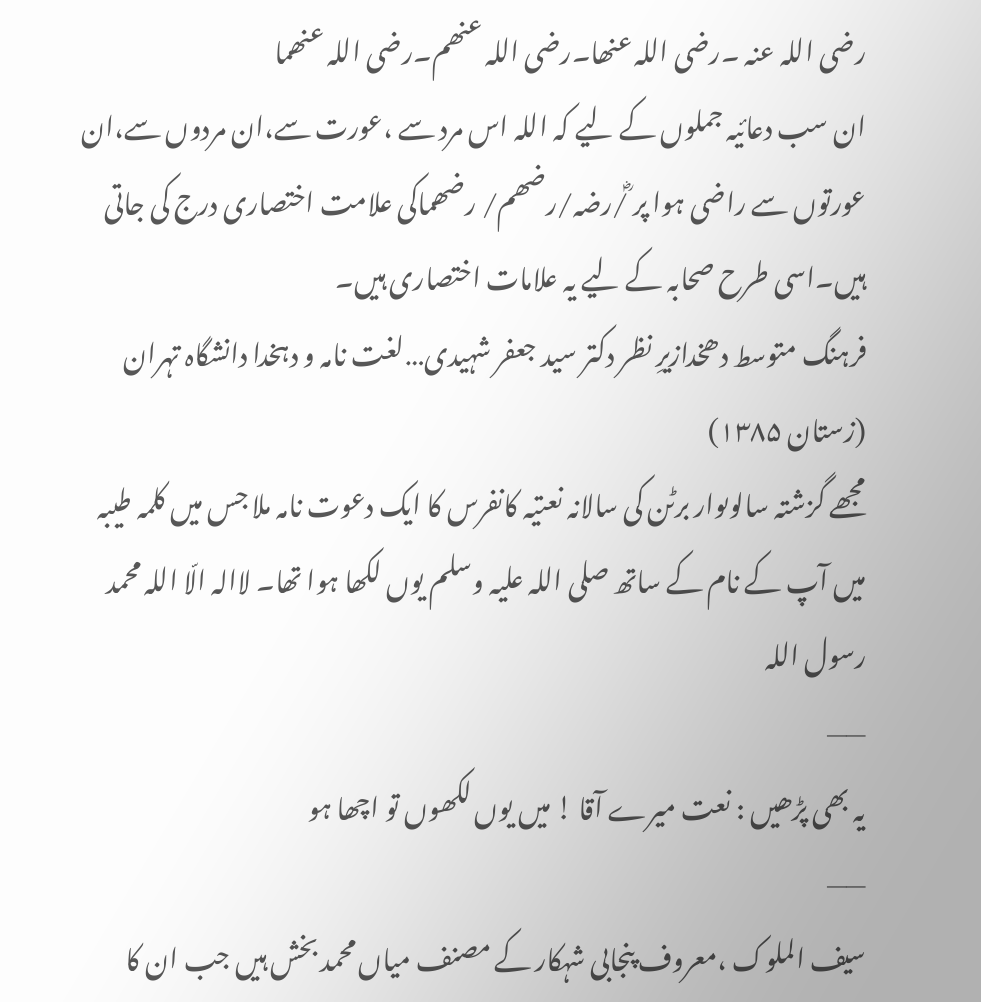رضی اللہ عنہ ۔رضی اللہ عنھا۔رضی اللہ عنھم۔رضی اللہ عنھما
ان سب دعائیہ جملوں کے لیے کہ اللہ اس مرد سے ،عورت سے،ان مردوں سے،ان عورتوں سے راضی ہوا پر ؓ/رضہ/رضھم/ رضھماکی علامت اختصاری درج کی جاتی ہیں۔اسی طرح صحابہ کے لیے یہ علامات اختصاری ہیں۔
فرہنگ متوسط دھخدازیرِ نظر دکتر سید جعفر شہیدی…لغت نامہ و دہخدا دانشگاہ تہران (زستان ۱۳۸۵)
مجھے گزشتہ سالوںوار برٹن کی سالانہ نعتیہ کانفرس کا ایک دعوت نامہ ملا جس میں کلمہ طیبہ میں آپ کے نام کے ساتھ صلی اللہ علیہ وسلم یوں لکھا ہوا تھا۔ لاالہ الّا اللہ محمد رسول اللہ
——
یہ بھی پڑھیں : نعت میرے آقا ! میں یوں لکھوں تو اچھا ہو
——
سیف الملوک ،معروف پنجابی شہکار کے مصنف میاں محمد بخش ہیں جب ان کا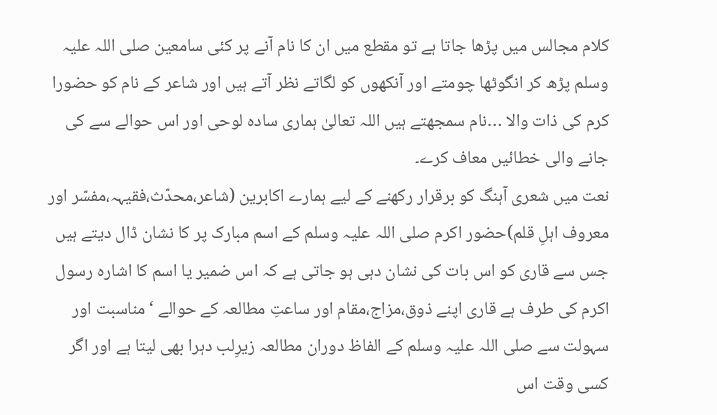کلام مجالس میں پڑھا جاتا ہے تو مقطع میں ان کا نام آنے پر کئی سامعین صلی اللہ علیہ وسلم پڑھ کر انگوٹھا چومتے اور آنکھوں کو لگاتے نظر آتے ہیں اور شاعر کے نام کو حضورا کرم کی ذات والا …نام سمجھتے ہیں اللہ تعالیٰ ہماری سادہ لوحی اور اس حوالے سے کی جانے والی خطائیں معاف کرے۔
نعت میں شعری آہنگ کو برقرار رکھنے کے لیے ہمارے اکابرین (شاعر،محدّث،فقیہہ،مفسّر اور معروف اہلِ قلم)حضور اکرم صلی اللہ علیہ وسلم کے اسم مبارک پر کا نشان ڈال دیتے ہیں جس سے قاری کو اس بات کی نشان دہی ہو جاتی ہے کہ اس ضمیر یا اسم کا اشارہ رسول اکرم کی طرف ہے قاری اپنے ذوق،مزاج،مقام اور ساعتِ مطالعہ کے حوالے ‘مناسبت اور سہولت سے صلی اللہ علیہ وسلم کے الفاظ دوران مطالعہ زیرِلب دہرا بھی لیتا ہے اور اگر کسی وقت اس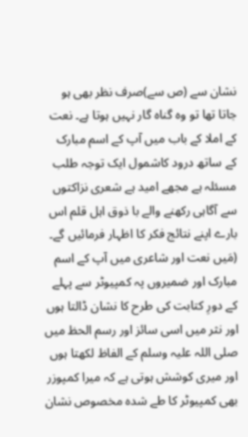نشان سے (ص سے)صرف نظر بھی ہو جاتا تھا تو وہ گناہ گار نہیں ہوتا ہے۔ نعت کے املا کے باب میں آپ کے اسم مبارک کے ساتھ درود کاشمول ایک توجہ طلب مسئلہ ہے مجھے امید ہے شعری نزاکتوں سے آگاہی رکھنے والے با ذوق اہل قلم اس بارے اپنے نتائج فکر کا اظہار فرمائیں گے۔
(مَیں نعت اور شاعری میں آپ کے اسم مبارک اور ضمیروں پہ کمپیوٹر سے پہلے کے دورِ کتابت کی طرح کا نشان ڈالتا ہوں اور نثر میں اسی سائز اور رسم الحظ میں صلی اللہ علیہ وسلم کے الفاظ لکھتا ہوں اور میری کوشش ہوتی ہے کہ میرا کمپوزر بھی کمپیوٹر کا طے شدہ مخصوص نشان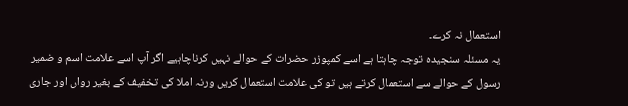استعمال نہ کرے۔
یہ مسئلہ سنجیدہ توجہ چاہتا ہے اسے کمپوزر حضرات کے حوالے نہیں کرناچاہیے اگر آپ اسے علامت اسم و ضمیر رسول کے حوالے سے استعمال کرتے ہیں تو کی علامت استعمال کریں ورنہ املا کی تخفیف کے بغیر رواں اور جاری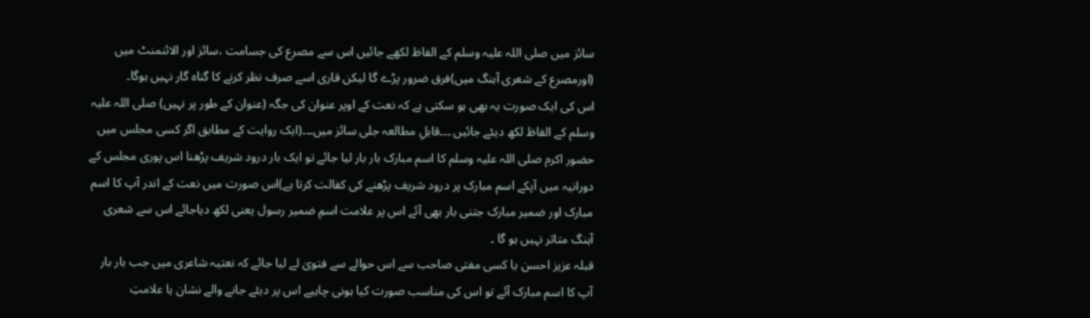سائز میں صلی اللہ علیہ وسلم کے الفاظ لکھے جائیں اس سے مصرع کی جسامت ،سائز اور الائنمنٹ میں (اورمصرع کے شعری آہنگ میں)فرق ضرور پڑے گا لیکن قاری اسے صرف نظر کرنے کا گناہ گار نہیں ہوگا۔
اس کی ایک صورت یہ بھی ہو سکتی ہے کہ نعت کے اوپر عنوان کی جگہ (عنوان کے طور پر نہیں) صلی اللہ علیہ وسلم کے الفاظ لکھ دیئے جائیں ۔۔۔قابلِ مطالعہ جلی سائز میں۔۔۔(ایک روایت کے مطابق اگر کسی مجلس میں حضور اکرم صلی اللہ علیہ وسلم کا اسم مبارک بار بار لیا جائے تو ایک بار درود شریف پڑھنا اس پوری مجلس کے دورانیہ میں آپکے اسم مبارک پر درود شریف پڑھنے کی کفالت کرتا ہے)اس صورت میں نعت کے اندر آپ کا اسم مبارک اور ضمیر مبارک جتنی بار بھی آئے اس پر علامت اسمِ ضمیر رسول یعنی لکھ دیاجائے اس سے شعری آہنگ متاثر نہیں ہو گا ۔
قبلہ عزیز احسن یا کسی مفتی صاحب سے اس حوالے سے فتویٰ لے لیا جائے کہ نعتیہ شاعری میں جب بار بار آپ کا اسم مبارک آئے تو اس کی مناسب صورت کیا ہونی چاہیے اس پر دیئے جانے والے نشان یا علامتِ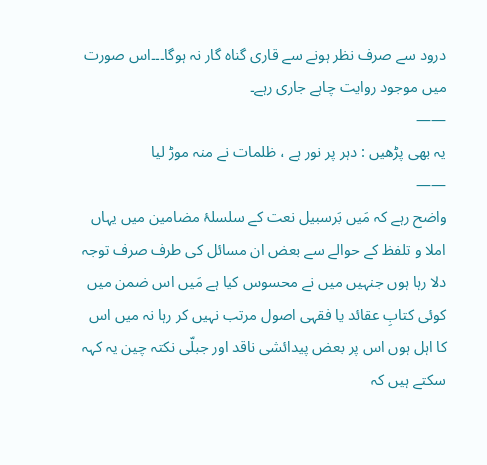درود سے صرف نظر ہونے سے قاری گناہ گار نہ ہوگا۔۔۔اس صورت میں موجود روایت چاہے جاری رہے۔
——
یہ بھی پڑھیں : دہر پر نور ہے ، ظلمات نے منہ موڑ لیا
——
واضح رہے کہ مَیں بَرسبیل نعت کے سلسلۂ مضامین میں یہاں املا و تلفظ کے حوالے سے بعض ان مسائل کی طرف صرف توجہ دلا رہا ہوں جنہیں میں نے محسوس کیا ہے مَیں اس ضمن میں کوئی کتابِ عقائد یا فقہی اصول مرتب نہیں کر رہا نہ میں اس کا اہل ہوں اس پر بعض پیدائشی ناقد اور جبلّی نکتہ چین یہ کہہ سکتے ہیں کہ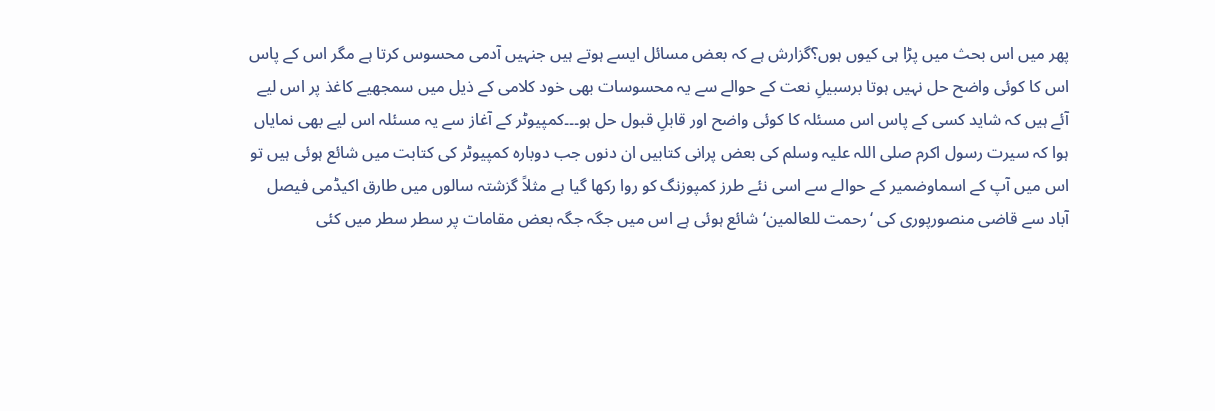پھر میں اس بحث میں پڑا ہی کیوں ہوں؟گزارش ہے کہ بعض مسائل ایسے ہوتے ہیں جنہیں آدمی محسوس کرتا ہے مگر اس کے پاس اس کا کوئی واضح حل نہیں ہوتا برسبیلِ نعت کے حوالے سے یہ محسوسات بھی خود کلامی کے ذیل میں سمجھیے کاغذ پر اس لیے آئے ہیں کہ شاید کسی کے پاس اس مسئلہ کا کوئی واضح اور قابلِ قبول حل ہو۔۔۔کمپیوٹر کے آغاز سے یہ مسئلہ اس لیے بھی نمایاں ہوا کہ سیرت رسول اکرم صلی اللہ علیہ وسلم کی بعض پرانی کتابیں ان دنوں جب دوبارہ کمپیوٹر کی کتابت میں شائع ہوئی ہیں تو اس میں آپ کے اسماوضمیر کے حوالے سے اسی نئے طرز کمپوزنگ کو روا رکھا گیا ہے مثلاً گزشتہ سالوں میں طارق اکیڈمی فیصل آباد سے قاضی منصورپوری کی ‘رحمت للعالمین‘شائع ہوئی ہے اس میں جگہ جگہ بعض مقامات پر سطر سطر میں کئی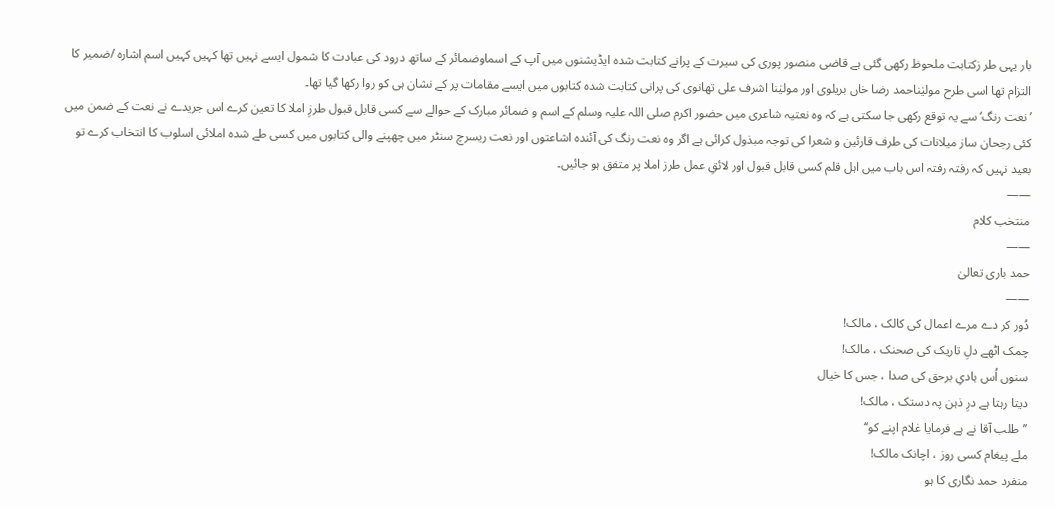بار یہی طر زکتابت ملحوظ رکھی گئی ہے قاضی منصور پوری کی سیرت کے پرانے کتابت شدہ ایڈیشنوں میں آپ کے اسماوضمائر کے ساتھ درود کی عبادت کا شمول ایسے نہیں تھا کہیں کہیں اسم اشارہ /ضمیر کا التزام تھا اسی طرح مولیٰناحمد رضا خاں بریلوی اور مولیٰنا اشرف علی تھانوی کی پرانی کتابت شدہ کتابوں میں ایسے مقامات پر کے نشان ہی کو روا رکھا گیا تھا۔
’نعت رنگ‘سے یہ توقع رکھی جا سکتی ہے کہ وہ نعتیہ شاعری میں حضور اکرم صلی اللہ علیہ وسلم کے اسم و ضمائر مبارک کے حوالے سے کسی قابل قبول طرزِ املا کا تعین کرے اس جریدے نے نعت کے ضمن میں کئی رجحان ساز میلانات کی طرف قارئین و شعرا کی توجہ مبذول کرائی ہے اگر وہ نعت رنگ کی آئندہ اشاعتوں اور نعت ریسرچ سنٹر میں چھپنے والی کتابوں میں کسی طے شدہ املائی اسلوب کا انتخاب کرے تو بعید نہیں کہ رفتہ رفتہ اس باب میں اہل قلم کسی قابل قبول اور لائقِ عمل طرز املا پر متفق ہو جائیں۔
——
منتخب کلام
——
حمد باری تعالیٰ
——
دُور کر دے مرے اعمال کی کالک ، مالک!
چمک اٹھے دلِ تاریک کی صحنک ، مالک!
سنوں اُس ہادیِ برحق کی صدا ، جس کا خیال
دیتا رہتا ہے درِ ذہن پہ دستک ، مالک!
’’طلب آقا نے ہے فرمایا غلام اپنے کو‘‘
ملے پیغام کسی روز ، اچانک مالک!
منفرد حمد نگاری کا ہو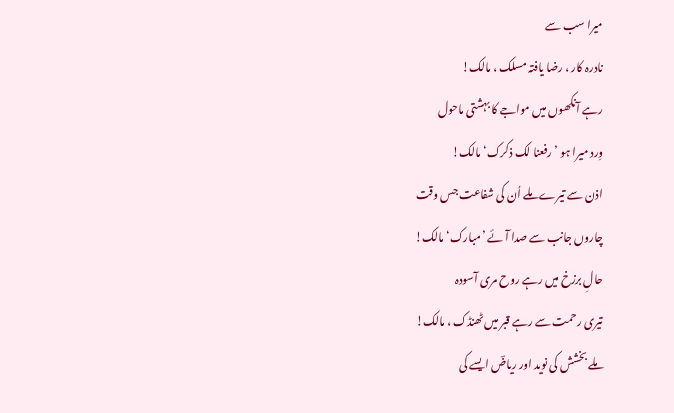میرا سب سے
نادرہ کار ، رضا یافتہ مسلک ، مالک!
رہے آنکھوں میں مواجے کا بہشتی ماحول
وِرد میرا ہو ’رفعنا لک ذکرک‘ مالک!
اذن سے تیرے ملے اُن کی شفاعت جس وقت
چاروں جانب سے صدا آئے ’مبارک‘ مالک!
حالِ برزخ میں رہے روح مری آسودہ
تیری رحمت سے رہے قبر میں ٹھنڈک ، مالک!
ملے بخشش کی نوید اور ریاضؔ ایسے کی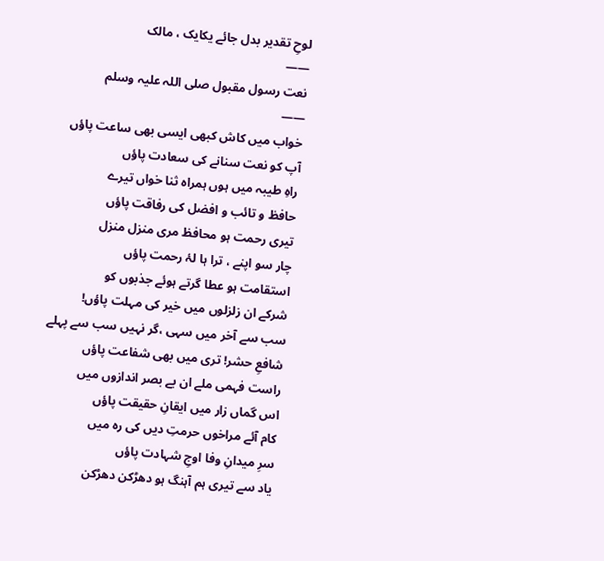لوحِ تقدیر بدل جائے یکایک ، مالک
——
نعت رسول مقبول صلی اللہ علیہ وسلم
——
خواب میں کاش کبھی ایسی بھی ساعت پاؤں
آپ کو نعت سنانے کی سعادت پاؤں
راہِ طیبہ میں ہوں ہمراہ ثنا خواں تیرے
حافظ و تائب و افضل کی رفاقت پاؤں
تیری رحمت ہو محافظ مری منزل منزل
چار سو اپنے ، ترا ہا لۂ رحمت پاؤں
استقامت ہو عطا گرتے ہوئے جذبوں کو
شرکے ان زلزلوں میں خیر کی مہلت پاؤں!
سب سے آخر میں سہی ،گر نہیں سب سے پہلے
شافعِ حشر! تری میں بھی شفاعت پاؤں
راست فہمی ملے ان بے بصر اندازوں میں
اس گماں زار میں ایقانِ حقیقت پاؤں
کام آئے مراخوں حرمتِ دیں کی رہ میں
سرِ میدانِ وفا اوجِ شہادت پاؤں
یاد سے تیری ہم آہنگ ہو دھڑکن دھڑکن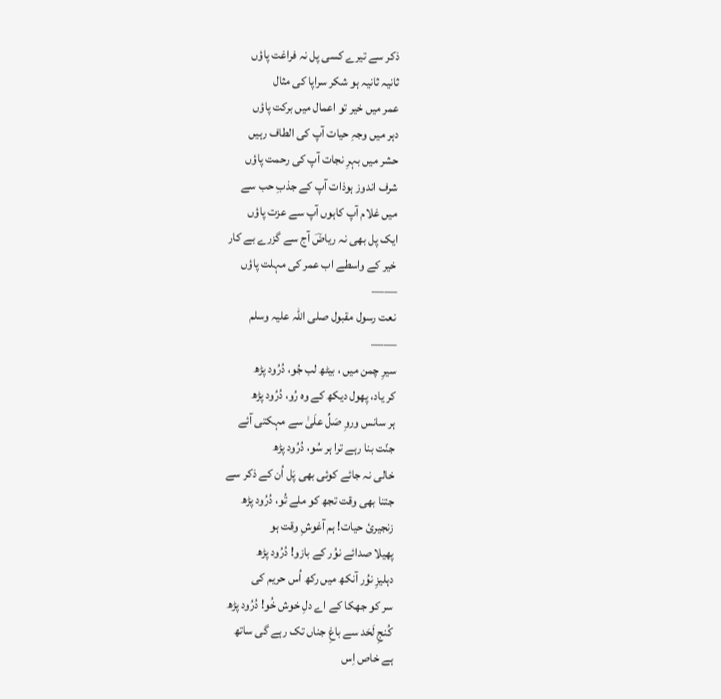ذکر سے تیرے کسی پل نہ فراغت پاؤں
ثانیہ ثانیہ ہو شکر سراپا کی مثال
عمر میں خیر تو اعمال میں برکت پاؤں
دہر میں وجہِ حیات آپ کی الطاف رہیں
حشر میں بہرِ نجات آپ کی رحمت پاؤں
شرف اندوز ہوذات آپ کے جذبِ حب سے
میں غلام آپ کاہوں آپ سے عزت پاؤں
ایک پل بھی نہ ریاضؔ آج سے گزرے بے کار
خیر کے واسطے اب عمر کی مہلت پاؤں
——
نعت رسول مقبول صلی اللہ علیہ وسلم
——
سیرِ چمن میں ، بیٹھ لب جُو، دُرُود پڑھ
کر یاد، پھول دیکھ کے وہ رُو، دُرُود پڑھ
ہر سانس وروِ صَلِّ علَیٰ سے مہکتی آئے
جنّت بنا رہے ترا ہر سُو، دُرُود پڑھ
خالی نہ جائے کوئی بھی پَل اُن کے ذکر سے
جتنا بھی وقت تجھ کو ملے تُو، دُرُود پڑھ
زنجیریٔ حیات! ہم آغوشِ وقت ہو
پھیلا صدائے نوُر کے بازو! دُرُود پڑھ
دہلیزِ نوُر آنکھ میں رکھ اُس حریم کی
سر کو جھکا کے اے دلِ خوش خُو! دُرُود پڑھ
کُنجِ لَحَد سے باغِ جناں تک رہے گی ساتھ
ہے خاص اِس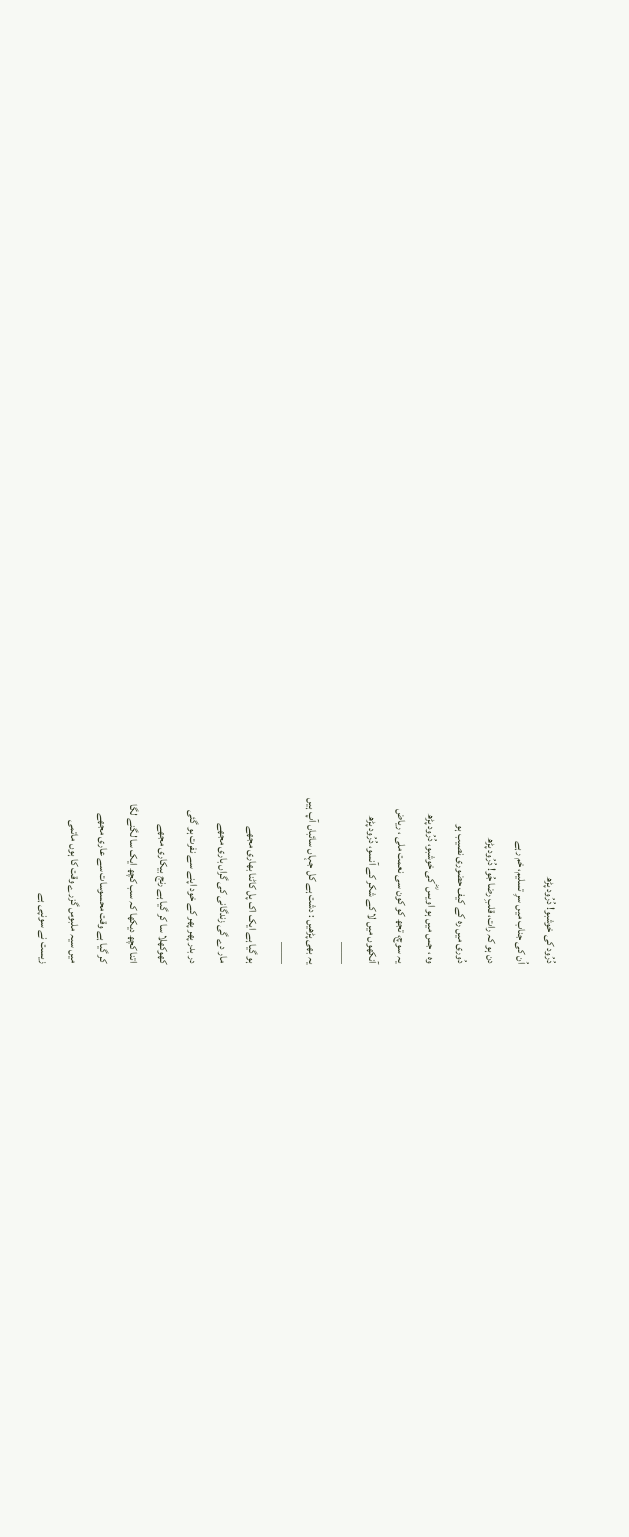دُرُود کی خوشبو! دُرُود پڑھ
اُن کی جناب میں سرِ تسلیم، خم رہے
دن ہو کہ رات، قلبِ رضا جُو! دُرُود پڑھ
دُوری میں رہ کے کیف حضوری نصیب ہو
وہ ، جس میں ہو اویس ؓ کی خوشبو، دُرُود پڑھ
یہ سوچ، تجھ کو کون سی نعمت ملی ، ریاض
آنکھوں میں لا کے شکر کے آنسو، دُرُود پڑھ
——
یہ بھی پڑھیں : دشت ہے کل جہاں سائباں آپ ہیں
——
ہو گیا ہے ایک اک پل کاٹنا بھاری مجھے
مار دے گی زندگانی کی گراں باری مجھے
در بدر پھر پھر کے خود اپنے سے نفرت ہو گئی
کھوکھلا سا کر گیا ہے رنج بیکاری مجھے
اتنا کچھ دیکھا کہ سب کچھ ایک سا لگنے لگا
کر گیا ہے وقت محسوسات سے عاری مجھے
میں سیہ ملبوس گزرے وقت کا ہوں ماتمی
زیست نے سونپی ہے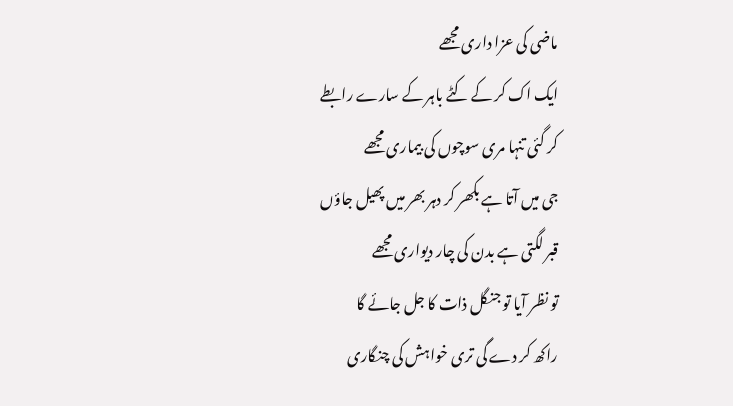ماضی کی عزا داری مجھے
ایک اک کر کے کٹے باہر کے سارے رابطے
کر گئی تنہا مری سوچوں کی بیماری مجھے
جی میں آتا ہے بکھر کر دہر بھر میں پھیل جاؤں
قبر لگتی ہے بدن کی چار دیواری مجھے
تو نظر آیا تو جنگل ذات کا جل جائے گا
راکھ کر دے گی تری خواہش کی چنگاری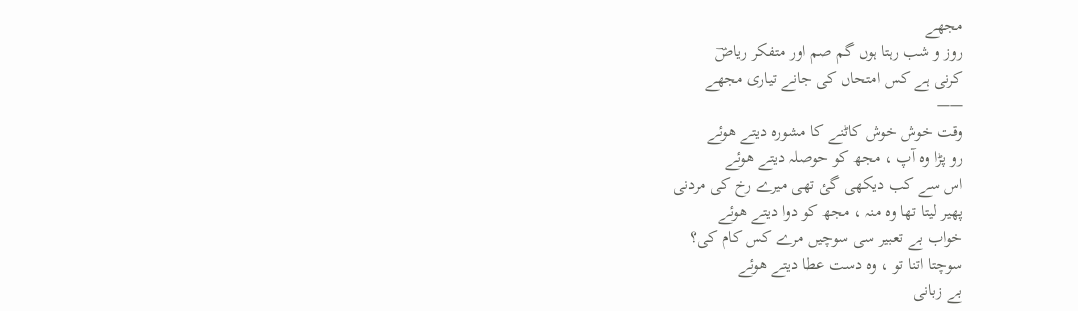مجھے
روز و شب رہتا ہوں گم صم اور متفکر ریاضؔ
کرنی ہے کس امتحاں کی جانے تیاری مجھے
——
وقت خوش خوش کاٹنے کا مشورہ دیتے ھوئے
رو پڑا وہ آپ ، مجھ کو حوصلہ دیتے ھوئے
اس سے کب دیکھی گئ تھی میرے رخ کی مردنی
پھیر لیتا تھا وہ منہ ، مجھ کو دوا دیتے ھوئے
خواب بے تعبیر سی سوچیں مرے کس کام کی؟
سوچتا اتنا تو ، وہ دست عطا دیتے ھوئے
بے زبانی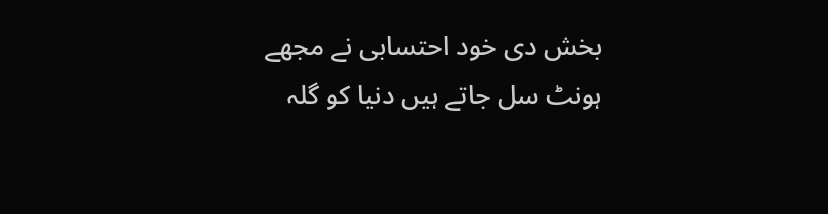بخش دی خود احتسابی نے مجھے
ہونٹ سل جاتے ہیں دنیا کو گلہ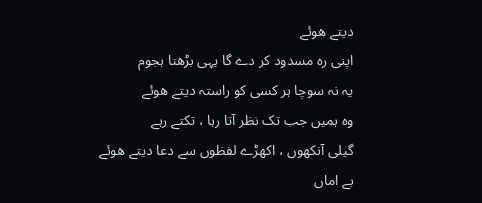دیتے ھوئے
اپنی رہ مسدود کر دے گا یہی بڑھتا ہجوم
یہ نہ سوچا ہر کسی کو راستہ دیتے ھوئے
وہ ہمیں جب تک نظر آتا رہا ، تکتے رہے
گیلی آنکھوں ، اکھڑے لفظوں سے دعا دیتے ھوئے
بے اماں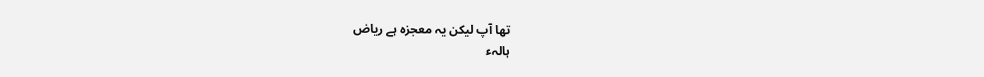تھا آپ لیکن یہ معجزہ ہے ریاض
ہالہء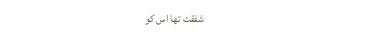شفقت تھا اس کو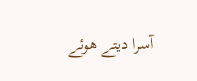آسرا دیتے ھوئے